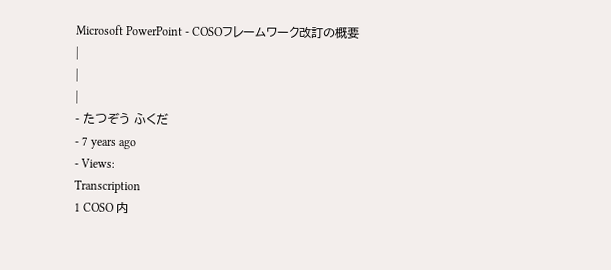Microsoft PowerPoint - COSOフレームワーク改訂の概要
|
|
|
- たつぞう ふくだ
- 7 years ago
- Views:
Transcription
1 COSO 内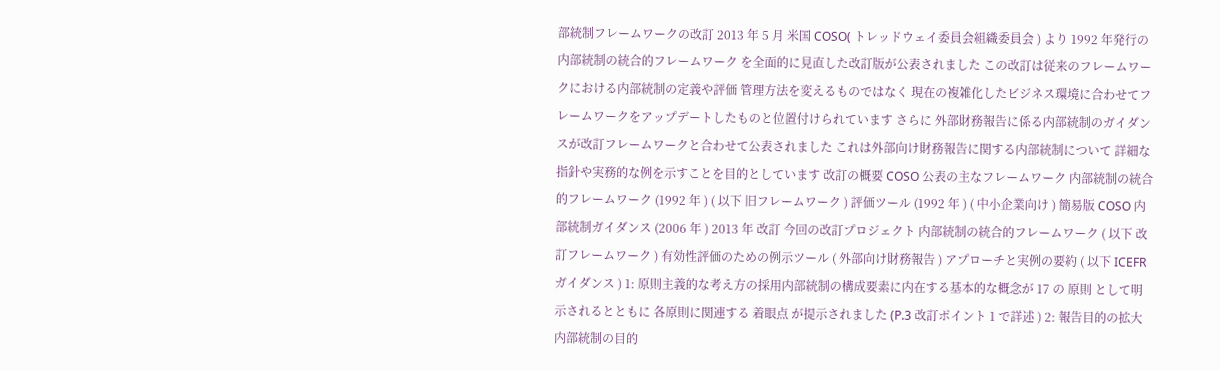部統制フレームワークの改訂 2013 年 5 月 米国 COSO( トレッドウェイ委員会組織委員会 ) より 1992 年発行の 内部統制の統合的フレームワーク を全面的に見直した改訂版が公表されました この改訂は従来のフレームワークにおける内部統制の定義や評価 管理方法を変えるものではなく 現在の複雑化したビジネス環境に合わせてフレームワークをアップデートしたものと位置付けられています さらに 外部財務報告に係る内部統制のガイダンスが改訂フレームワークと合わせて公表されました これは外部向け財務報告に関する内部統制について 詳細な指針や実務的な例を示すことを目的としています 改訂の概要 COSO 公表の主なフレームワーク 内部統制の統合的フレームワーク (1992 年 ) ( 以下 旧フレームワーク ) 評価ツール (1992 年 ) ( 中小企業向け ) 簡易版 COSO 内部統制ガイダンス (2006 年 ) 2013 年 改訂 今回の改訂プロジェクト 内部統制の統合的フレームワーク ( 以下 改訂フレームワーク ) 有効性評価のための例示ツール ( 外部向け財務報告 ) アプローチと実例の要約 ( 以下 ICEFR ガイダンス ) 1: 原則主義的な考え方の採用内部統制の構成要素に内在する基本的な概念が 17 の 原則 として明示されるとともに 各原則に関連する 着眼点 が提示されました (P.3 改訂ポイント 1 で詳述 ) 2: 報告目的の拡大内部統制の目的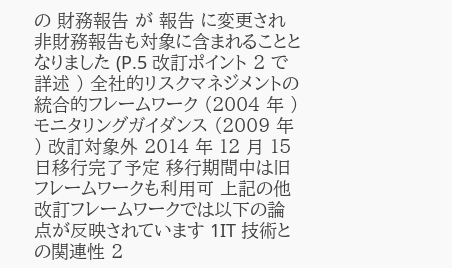の 財務報告 が 報告 に変更され 非財務報告も対象に含まれることとなりました (P.5 改訂ポイント 2 で詳述 ) 全社的リスクマネジメントの統合的フレームワーク (2004 年 ) モニタリングガイダンス (2009 年 ) 改訂対象外 2014 年 12 月 15 日移行完了予定 移行期間中は旧フレームワークも利用可 上記の他 改訂フレームワークでは以下の論点が反映されています 1IT 技術との関連性 2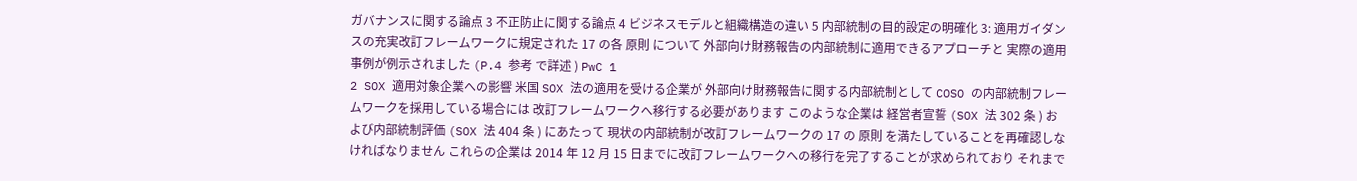ガバナンスに関する論点 3 不正防止に関する論点 4 ビジネスモデルと組織構造の違い 5 内部統制の目的設定の明確化 3: 適用ガイダンスの充実改訂フレームワークに規定された 17 の各 原則 について 外部向け財務報告の内部統制に適用できるアプローチと 実際の適用事例が例示されました (P.4 参考 で詳述 ) PwC 1
2 SOX 適用対象企業への影響 米国 SOX 法の適用を受ける企業が 外部向け財務報告に関する内部統制として COSO の内部統制フレームワークを採用している場合には 改訂フレームワークへ移行する必要があります このような企業は 経営者宣誓 (SOX 法 302 条 ) および内部統制評価 (SOX 法 404 条 ) にあたって 現状の内部統制が改訂フレームワークの 17 の 原則 を満たしていることを再確認しなければなりません これらの企業は 2014 年 12 月 15 日までに改訂フレームワークへの移行を完了することが求められており それまで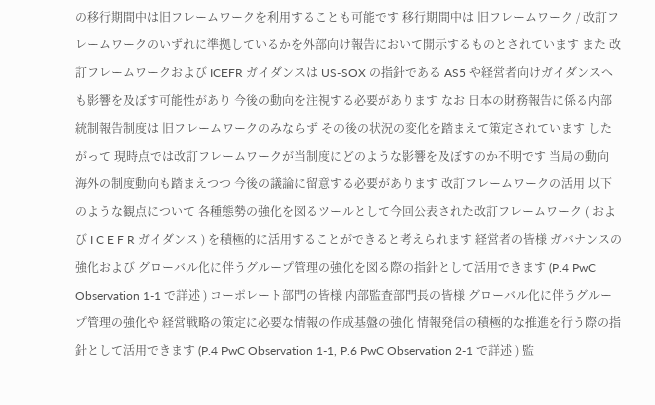の移行期間中は旧フレームワークを利用することも可能です 移行期間中は 旧フレームワーク / 改訂フレームワークのいずれに準拠しているかを外部向け報告において開示するものとされています また 改訂フレームワークおよび ICEFR ガイダンスは US-SOX の指針である AS5 や経営者向けガイダンスへも影響を及ぼす可能性があり 今後の動向を注視する必要があります なお 日本の財務報告に係る内部統制報告制度は 旧フレームワークのみならず その後の状況の変化を踏まえて策定されています したがって 現時点では改訂フレームワークが当制度にどのような影響を及ぼすのか不明です 当局の動向 海外の制度動向も踏まえつつ 今後の議論に留意する必要があります 改訂フレームワークの活用 以下のような観点について 各種態勢の強化を図るツールとして今回公表された改訂フレームワーク ( および I C E F R ガイダンス ) を積極的に活用することができると考えられます 経営者の皆様 ガバナンスの強化および グローバル化に伴うグループ管理の強化を図る際の指針として活用できます (P.4 PwC Observation 1-1 で詳述 ) コーポレート部門の皆様 内部監査部門長の皆様 グローバル化に伴うグループ管理の強化や 経営戦略の策定に必要な情報の作成基盤の強化 情報発信の積極的な推進を行う際の指針として活用できます (P.4 PwC Observation 1-1, P.6 PwC Observation 2-1 で詳述 ) 監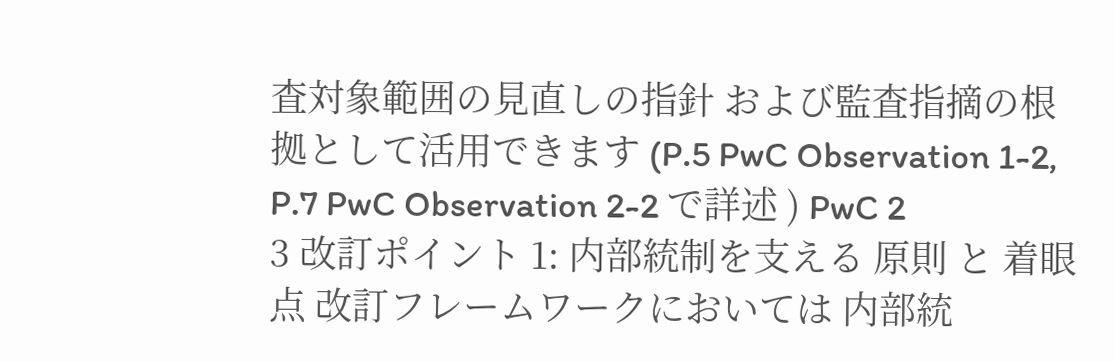査対象範囲の見直しの指針 および監査指摘の根拠として活用できます (P.5 PwC Observation 1-2, P.7 PwC Observation 2-2 で詳述 ) PwC 2
3 改訂ポイント 1: 内部統制を支える 原則 と 着眼点 改訂フレームワークにおいては 内部統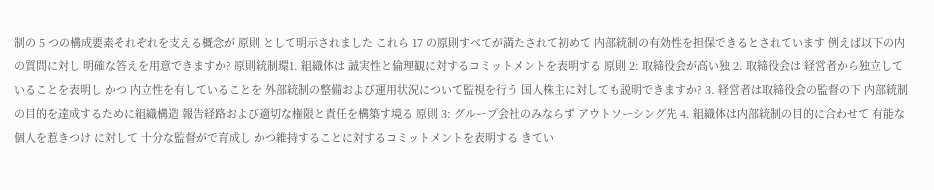制の 5 つの構成要素それぞれを支える概念が 原則 として明示されました これら 17 の原則すべてが満たされて初めて 内部統制の有効性を担保できるとされています 例えば以下の内の質問に対し 明確な答えを用意できますか? 原則統制環1. 組織体は 誠実性と倫理観に対するコミットメントを表明する 原則 2: 取締役会が高い独 2. 取締役会は 経営者から独立していることを表明し かつ 内立性を有していることを 外部統制の整備および運用状況について監視を行う 国人株主に対しても説明できますか? 3. 経営者は取締役会の監督の下 内部統制の目的を達成するために組織構造 報告経路および適切な権限と責任を構築す境る 原則 3: グループ会社のみならず アウトソーシング先 4. 組織体は内部統制の目的に合わせて 有能な個人を惹きつけ に対して 十分な監督がで育成し かつ維持することに対するコミットメントを表明する きてい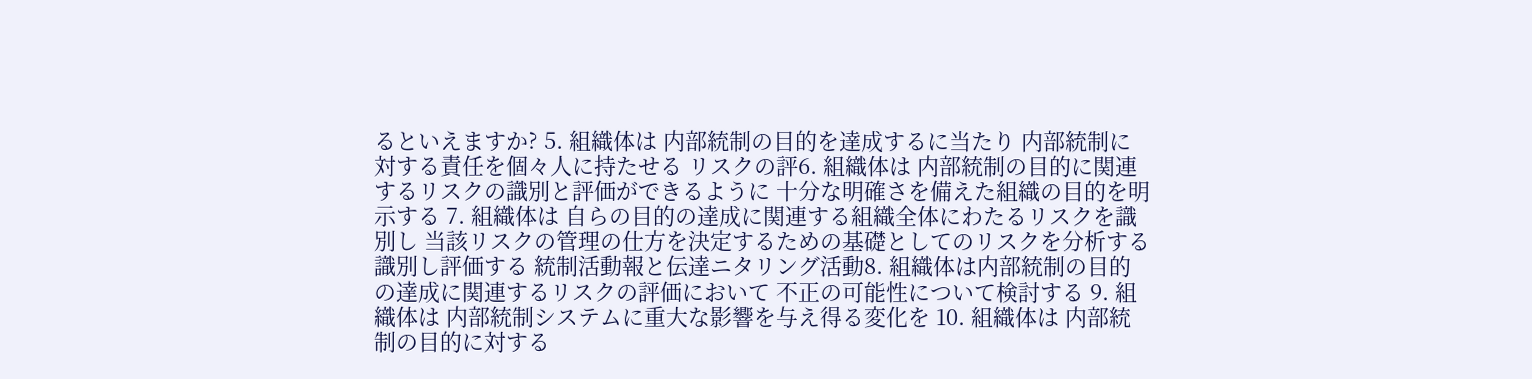るといえますか? 5. 組織体は 内部統制の目的を達成するに当たり 内部統制に 対する責任を個々人に持たせる リスクの評6. 組織体は 内部統制の目的に関連するリスクの識別と評価ができるように 十分な明確さを備えた組織の目的を明示する 7. 組織体は 自らの目的の達成に関連する組織全体にわたるリスクを識別し 当該リスクの管理の仕方を決定するための基礎としてのリスクを分析する 識別し評価する 統制活動報と伝達ニタリング活動8. 組織体は内部統制の目的の達成に関連するリスクの評価において 不正の可能性について検討する 9. 組織体は 内部統制システムに重大な影響を与え得る変化を 10. 組織体は 内部統制の目的に対する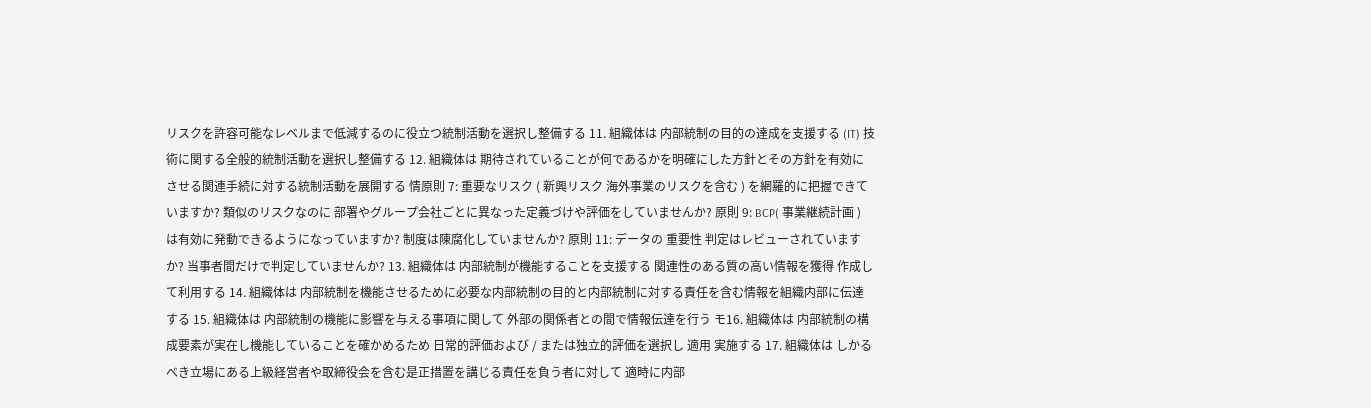リスクを許容可能なレベルまで低減するのに役立つ統制活動を選択し整備する 11. 組織体は 内部統制の目的の達成を支援する (IT) 技術に関する全般的統制活動を選択し整備する 12. 組織体は 期待されていることが何であるかを明確にした方針とその方針を有効にさせる関連手続に対する統制活動を展開する 情原則 7: 重要なリスク ( 新興リスク 海外事業のリスクを含む ) を網羅的に把握できていますか? 類似のリスクなのに 部署やグループ会社ごとに異なった定義づけや評価をしていませんか? 原則 9: BCP( 事業継続計画 ) は有効に発動できるようになっていますか? 制度は陳腐化していませんか? 原則 11: データの 重要性 判定はレビューされていますか? 当事者間だけで判定していませんか? 13. 組織体は 内部統制が機能することを支援する 関連性のある質の高い情報を獲得 作成して利用する 14. 組織体は 内部統制を機能させるために必要な内部統制の目的と内部統制に対する責任を含む情報を組織内部に伝達する 15. 組織体は 内部統制の機能に影響を与える事項に関して 外部の関係者との間で情報伝達を行う モ16. 組織体は 内部統制の構成要素が実在し機能していることを確かめるため 日常的評価および / または独立的評価を選択し 適用 実施する 17. 組織体は しかるべき立場にある上級経営者や取締役会を含む是正措置を講じる責任を負う者に対して 適時に内部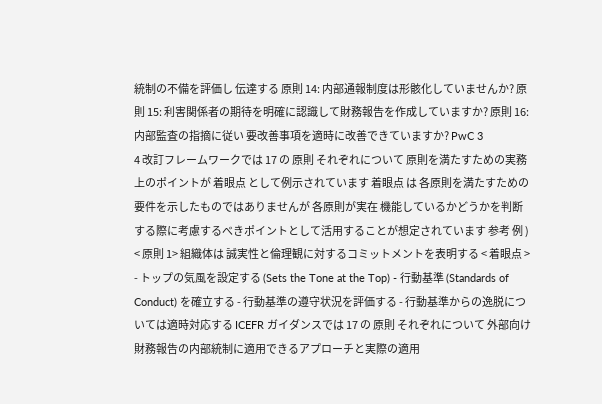統制の不備を評価し 伝達する 原則 14: 内部通報制度は形骸化していませんか? 原則 15: 利害関係者の期待を明確に認識して財務報告を作成していますか? 原則 16: 内部監査の指摘に従い 要改善事項を適時に改善できていますか? PwC 3
4 改訂フレームワークでは 17 の 原則 それぞれについて 原則を満たすための実務上のポイントが 着眼点 として例示されています 着眼点 は 各原則を満たすための要件を示したものではありませんが 各原則が実在 機能しているかどうかを判断する際に考慮するべきポイントとして活用することが想定されています 参考 例 ) < 原則 1> 組織体は 誠実性と倫理観に対するコミットメントを表明する < 着眼点 > - トップの気風を設定する (Sets the Tone at the Top) - 行動基準 (Standards of Conduct) を確立する - 行動基準の遵守状況を評価する - 行動基準からの逸脱については適時対応する ICEFR ガイダンスでは 17 の 原則 それぞれについて 外部向け財務報告の内部統制に適用できるアプローチと実際の適用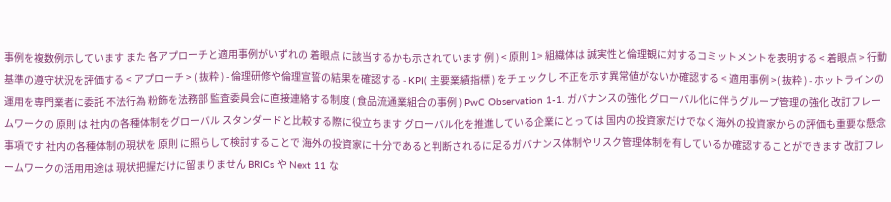事例を複数例示しています また 各アプローチと適用事例がいずれの 着眼点 に該当するかも示されています 例 ) < 原則 1> 組織体は 誠実性と倫理観に対するコミットメントを表明する < 着眼点 > 行動基準の遵守状況を評価する < アプローチ > ( 抜粋 ) - 倫理研修や倫理宣誓の結果を確認する - KPI( 主要業績指標 ) をチェックし 不正を示す異常値がないか確認する < 適用事例 >( 抜粋 ) - ホットラインの運用を専門業者に委託 不法行為 粉飾を法務部 監査委員会に直接連絡する制度 ( 食品流通業組合の事例 ) PwC Observation 1-1. ガバナンスの強化 グローバル化に伴うグループ管理の強化 改訂フレームワークの 原則 は 社内の各種体制をグローバル スタンダードと比較する際に役立ちます グローバル化を推進している企業にとっては 国内の投資家だけでなく海外の投資家からの評価も重要な懸念事項です 社内の各種体制の現状を 原則 に照らして検討することで 海外の投資家に十分であると判断されるに足るガバナンス体制やリスク管理体制を有しているか確認することができます 改訂フレームワークの活用用途は 現状把握だけに留まりません BRICs や Next 11 な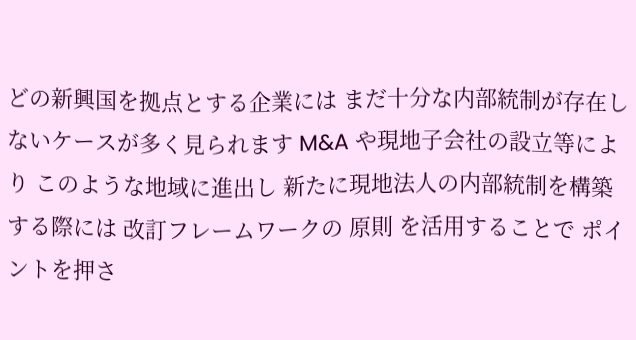どの新興国を拠点とする企業には まだ十分な内部統制が存在しないケースが多く見られます M&A や現地子会社の設立等により このような地域に進出し 新たに現地法人の内部統制を構築する際には 改訂フレームワークの 原則 を活用することで ポイントを押さ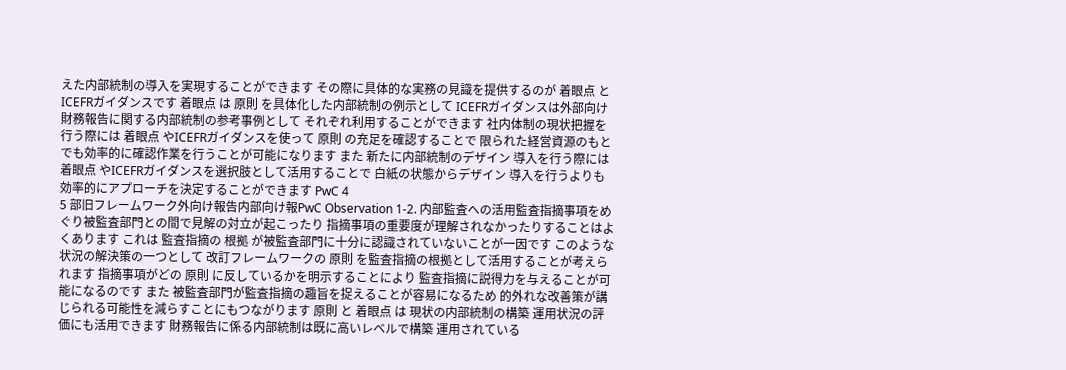えた内部統制の導入を実現することができます その際に具体的な実務の見識を提供するのが 着眼点 とICEFRガイダンスです 着眼点 は 原則 を具体化した内部統制の例示として ICEFRガイダンスは外部向け財務報告に関する内部統制の参考事例として それぞれ利用することができます 社内体制の現状把握を行う際には 着眼点 やICEFRガイダンスを使って 原則 の充足を確認することで 限られた経営資源のもとでも効率的に確認作業を行うことが可能になります また 新たに内部統制のデザイン 導入を行う際には 着眼点 やICEFRガイダンスを選択肢として活用することで 白紙の状態からデザイン 導入を行うよりも効率的にアプローチを決定することができます PwC 4
5 部旧フレームワーク外向け報告内部向け報PwC Observation 1-2. 内部監査への活用監査指摘事項をめぐり被監査部門との間で見解の対立が起こったり 指摘事項の重要度が理解されなかったりすることはよくあります これは 監査指摘の 根拠 が被監査部門に十分に認識されていないことが一因です このような状況の解決策の一つとして 改訂フレームワークの 原則 を監査指摘の根拠として活用することが考えられます 指摘事項がどの 原則 に反しているかを明示することにより 監査指摘に説得力を与えることが可能になるのです また 被監査部門が監査指摘の趣旨を捉えることが容易になるため 的外れな改善策が講じられる可能性を減らすことにもつながります 原則 と 着眼点 は 現状の内部統制の構築 運用状況の評価にも活用できます 財務報告に係る内部統制は既に高いレベルで構築 運用されている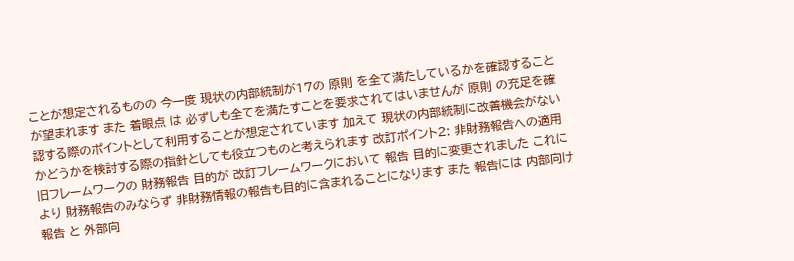ことが想定されるものの 今一度 現状の内部統制が17の 原則 を全て満たしているかを確認することが望まれます また 着眼点 は 必ずしも全てを満たすことを要求されてはいませんが 原則 の充足を確認する際のポイントとして利用することが想定されています 加えて 現状の内部統制に改善機会がないかどうかを検討する際の指針としても役立つものと考えられます 改訂ポイント2: 非財務報告への適用旧フレームワークの 財務報告 目的が 改訂フレームワークにおいて 報告 目的に変更されました これにより 財務報告のみならず 非財務情報の報告も目的に含まれることになります また 報告には 内部向け報告 と 外部向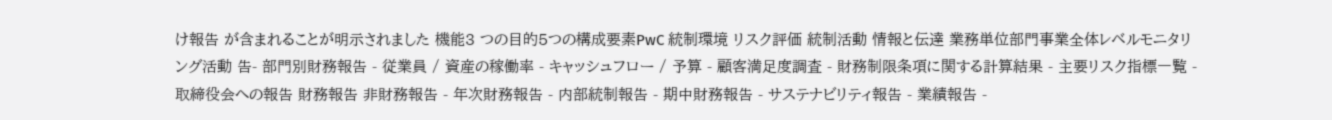け報告 が含まれることが明示されました 機能3 つの目的5つの構成要素PwC 統制環境 リスク評価 統制活動 情報と伝達 業務単位部門事業全体レベルモニタリング活動 告- 部門別財務報告 - 従業員 / 資産の稼働率 - キャッシュフロー / 予算 - 顧客満足度調査 - 財務制限条項に関する計算結果 - 主要リスク指標一覧 - 取締役会への報告 財務報告 非財務報告 - 年次財務報告 - 内部統制報告 - 期中財務報告 - サステナビリティ報告 - 業績報告 -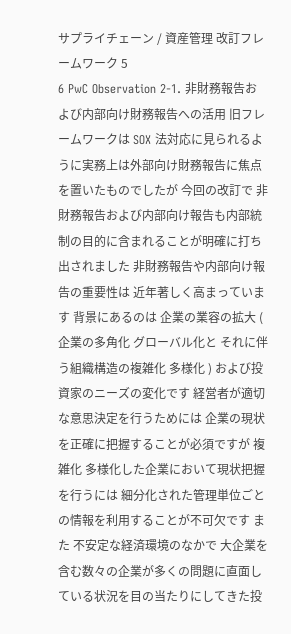サプライチェーン / 資産管理 改訂フレームワーク 5
6 PwC Observation 2-1. 非財務報告および内部向け財務報告への活用 旧フレームワークは SOX 法対応に見られるように実務上は外部向け財務報告に焦点を置いたものでしたが 今回の改訂で 非財務報告および内部向け報告も内部統制の目的に含まれることが明確に打ち出されました 非財務報告や内部向け報告の重要性は 近年著しく高まっています 背景にあるのは 企業の業容の拡大 ( 企業の多角化 グローバル化と それに伴う組織構造の複雑化 多様化 ) および投資家のニーズの変化です 経営者が適切な意思決定を行うためには 企業の現状を正確に把握することが必須ですが 複雑化 多様化した企業において現状把握を行うには 細分化された管理単位ごとの情報を利用することが不可欠です また 不安定な経済環境のなかで 大企業を含む数々の企業が多くの問題に直面している状況を目の当たりにしてきた投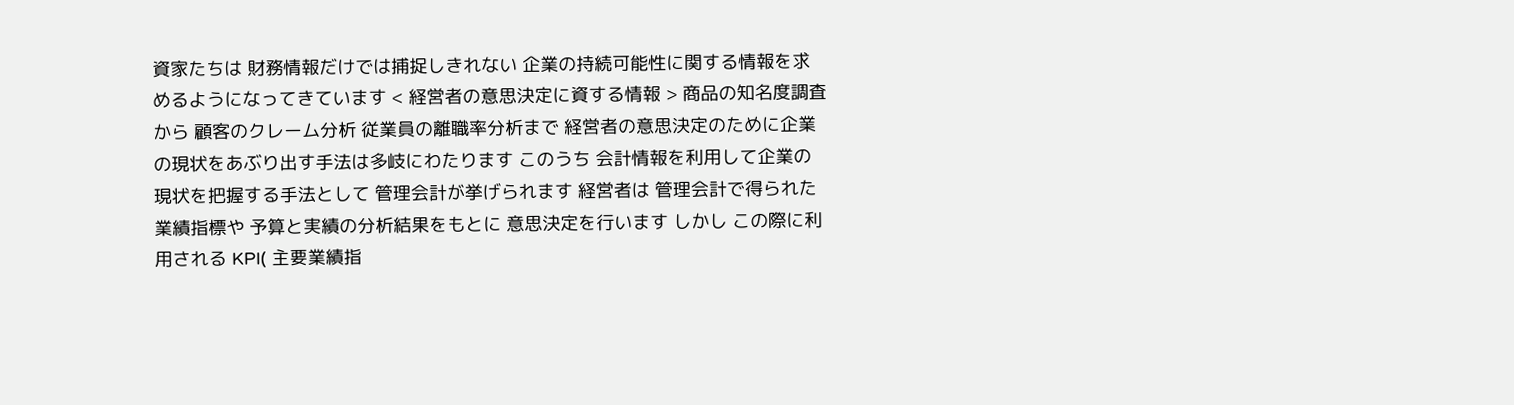資家たちは 財務情報だけでは捕捉しきれない 企業の持続可能性に関する情報を求めるようになってきています < 経営者の意思決定に資する情報 > 商品の知名度調査から 顧客のクレーム分析 従業員の離職率分析まで 経営者の意思決定のために企業の現状をあぶり出す手法は多岐にわたります このうち 会計情報を利用して企業の現状を把握する手法として 管理会計が挙げられます 経営者は 管理会計で得られた業績指標や 予算と実績の分析結果をもとに 意思決定を行います しかし この際に利用される KPI( 主要業績指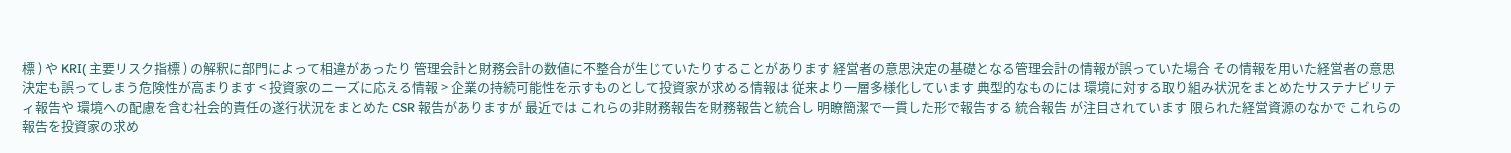標 ) や KRI( 主要リスク指標 ) の解釈に部門によって相違があったり 管理会計と財務会計の数値に不整合が生じていたりすることがあります 経営者の意思決定の基礎となる管理会計の情報が誤っていた場合 その情報を用いた経営者の意思決定も誤ってしまう危険性が高まります < 投資家のニーズに応える情報 > 企業の持続可能性を示すものとして投資家が求める情報は 従来より一層多様化しています 典型的なものには 環境に対する取り組み状況をまとめたサステナビリティ報告や 環境への配慮を含む社会的責任の遂行状況をまとめた CSR 報告がありますが 最近では これらの非財務報告を財務報告と統合し 明瞭簡潔で一貫した形で報告する 統合報告 が注目されています 限られた経営資源のなかで これらの報告を投資家の求め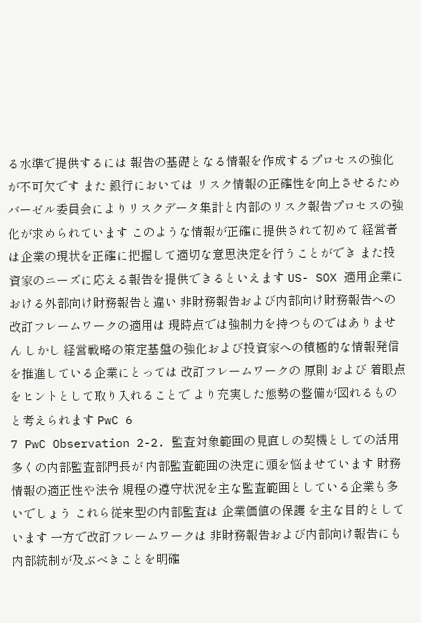る水準で提供するには 報告の基礎となる情報を作成するプロセスの強化が不可欠です また 銀行においては リスク情報の正確性を向上させるため バーゼル委員会によりリスクデータ集計と内部のリスク報告プロセスの強化が求められています このような情報が正確に提供されて初めて 経営者は企業の現状を正確に把握して適切な意思決定を行うことができ また投資家のニーズに応える報告を提供できるといえます US- SOX 適用企業における外部向け財務報告と違い 非財務報告および内部向け財務報告への改訂フレームワークの適用は 現時点では強制力を持つものではありません しかし 経営戦略の策定基盤の強化および投資家への積極的な情報発信を推進している企業にとっては 改訂フレームワークの 原則 および 着眼点 をヒントとして取り入れることで より充実した態勢の整備が図れるものと考えられます PwC 6
7 PwC Observation 2-2. 監査対象範囲の見直しの契機としての活用 多くの内部監査部門長が 内部監査範囲の決定に頭を悩ませています 財務情報の適正性や法令 規程の遵守状況を主な監査範囲としている企業も多いでしょう これら従来型の内部監査は 企業価値の保護 を主な目的としています 一方で改訂フレームワークは 非財務報告および内部向け報告にも内部統制が及ぶべきことを明確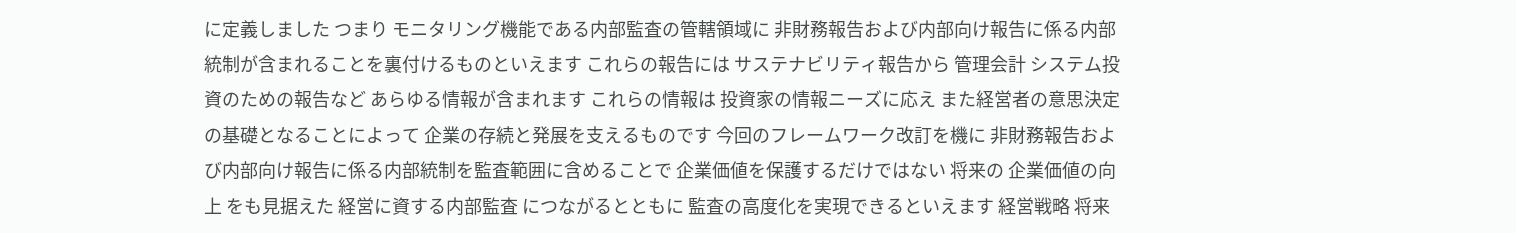に定義しました つまり モニタリング機能である内部監査の管轄領域に 非財務報告および内部向け報告に係る内部統制が含まれることを裏付けるものといえます これらの報告には サステナビリティ報告から 管理会計 システム投資のための報告など あらゆる情報が含まれます これらの情報は 投資家の情報ニーズに応え また経営者の意思決定の基礎となることによって 企業の存続と発展を支えるものです 今回のフレームワーク改訂を機に 非財務報告および内部向け報告に係る内部統制を監査範囲に含めることで 企業価値を保護するだけではない 将来の 企業価値の向上 をも見据えた 経営に資する内部監査 につながるとともに 監査の高度化を実現できるといえます 経営戦略 将来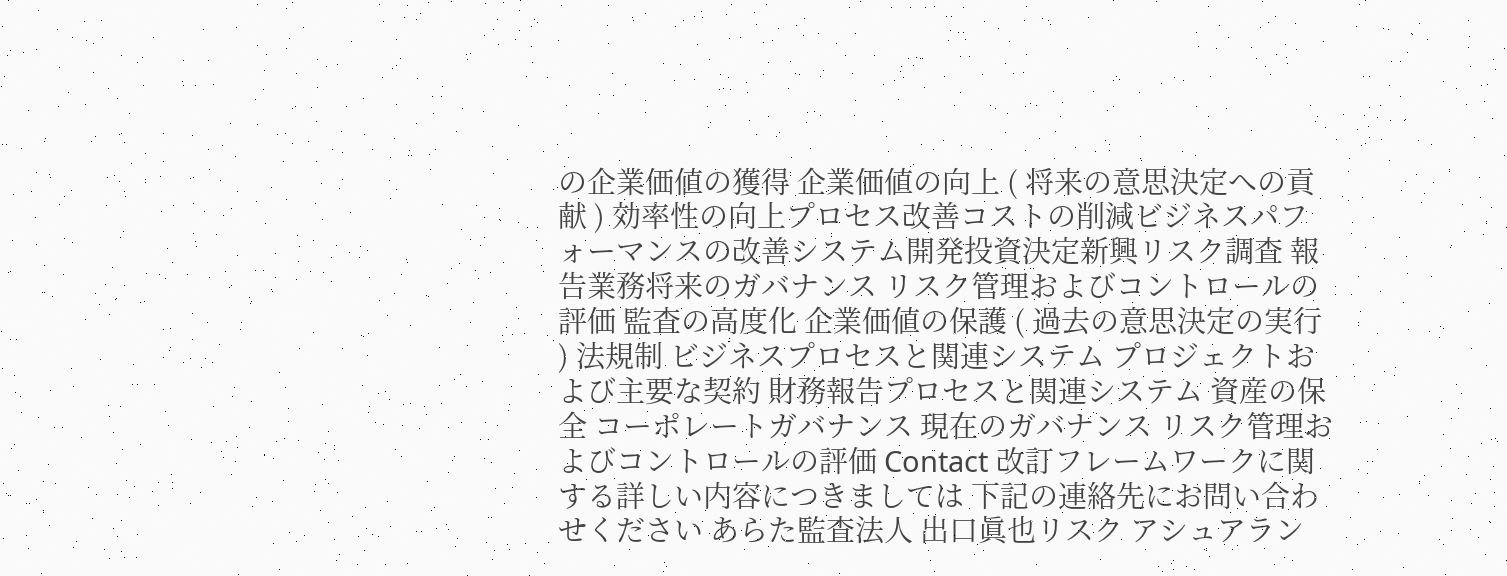の企業価値の獲得 企業価値の向上 ( 将来の意思決定への貢献 ) 効率性の向上プロセス改善コストの削減ビジネスパフォーマンスの改善システム開発投資決定新興リスク調査 報告業務将来のガバナンス リスク管理およびコントロールの評価 監査の高度化 企業価値の保護 ( 過去の意思決定の実行 ) 法規制 ビジネスプロセスと関連システム プロジェクトおよび主要な契約 財務報告プロセスと関連システム 資産の保全 コーポレートガバナンス 現在のガバナンス リスク管理およびコントロールの評価 Contact 改訂フレームワークに関する詳しい内容につきましては 下記の連絡先にお問い合わせください あらた監査法人 出口眞也リスク アシュアラン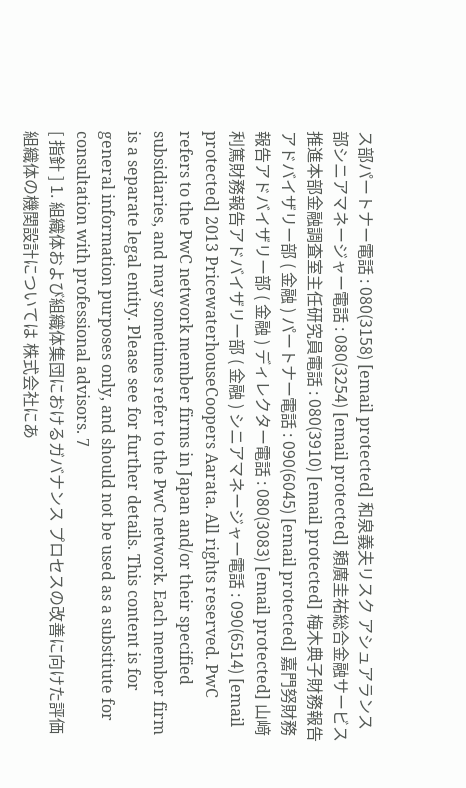ス部パートナー電話 : 080(3158) [email protected] 和泉義夫リスク アシュアランス部シニアマネージャー電話 : 080(3254) [email protected] 頼廣圭祐総合金融サービス推進本部金融調査室主任研究員電話 : 080(3910) [email protected] 梅木典子財務報告アドバイザリー部 ( 金融 ) パートナー電話 : 090(6045) [email protected] 嘉門努財務報告アドバイザリー部 ( 金融 ) ディレクター電話 : 080(3083) [email protected] 山﨑利篤財務報告アドバイザリー部 ( 金融 ) シニアマネージャー電話 : 090(6514) [email protected] 2013 PricewaterhouseCoopers Aarata. All rights reserved. PwC refers to the PwC network member firms in Japan and/or their specified subsidiaries, and may sometimes refer to the PwC network. Each member firm is a separate legal entity. Please see for further details. This content is for general information purposes only, and should not be used as a substitute for consultation with professional advisors. 7
[ 指針 ] 1. 組織体および組織体集団におけるガバナンス プロセスの改善に向けた評価組織体の機関設計については 株式会社にあ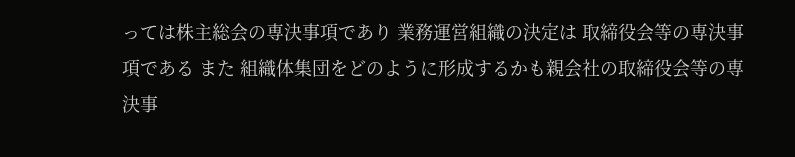っては株主総会の専決事項であり 業務運営組織の決定は 取締役会等の専決事項である また 組織体集団をどのように形成するかも親会社の取締役会等の専決事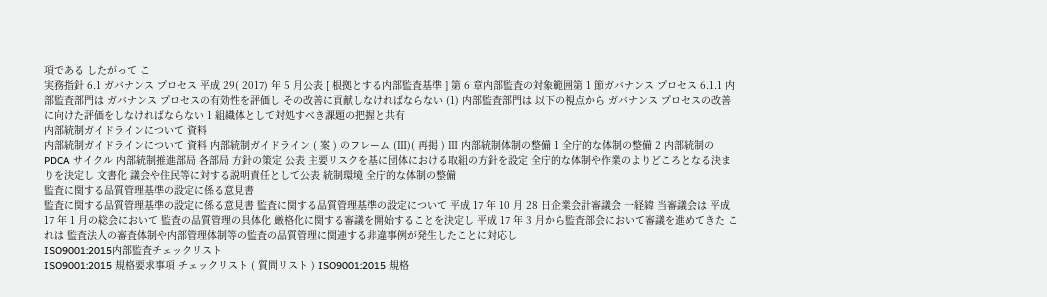項である したがって こ
実務指針 6.1 ガバナンス プロセス 平成 29( 2017) 年 5 月公表 [ 根拠とする内部監査基準 ] 第 6 章内部監査の対象範囲第 1 節ガバナンス プロセス 6.1.1 内部監査部門は ガバナンス プロセスの有効性を評価し その改善に貢献しなければならない (1) 内部監査部門は 以下の視点から ガバナンス プロセスの改善に向けた評価をしなければならない 1 組織体として対処すべき課題の把握と共有
内部統制ガイドラインについて 資料
内部統制ガイドラインについて 資料 内部統制ガイドライン ( 案 ) のフレーム (Ⅲ)( 再掲 ) Ⅲ 内部統制体制の整備 1 全庁的な体制の整備 2 内部統制の PDCA サイクル 内部統制推進部局 各部局 方針の策定 公表 主要リスクを基に団体における取組の方針を設定 全庁的な体制や作業のよりどころとなる決まりを決定し 文書化 議会や住民等に対する説明責任として公表 統制環境 全庁的な体制の整備
監査に関する品質管理基準の設定に係る意見書
監査に関する品質管理基準の設定に係る意見書 監査に関する品質管理基準の設定について 平成 17 年 10 月 28 日企業会計審議会 一経緯 当審議会は 平成 17 年 1 月の総会において 監査の品質管理の具体化 厳格化に関する審議を開始することを決定し 平成 17 年 3 月から監査部会において審議を進めてきた これは 監査法人の審査体制や内部管理体制等の監査の品質管理に関連する非違事例が発生したことに対応し
ISO9001:2015内部監査チェックリスト
ISO9001:2015 規格要求事項 チェックリスト ( 質問リスト ) ISO9001:2015 規格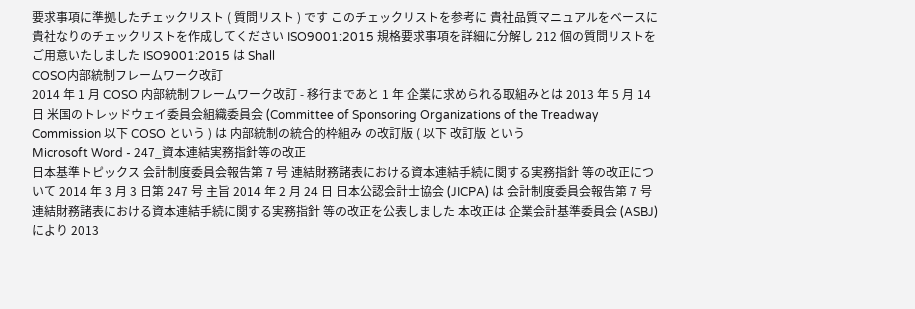要求事項に準拠したチェックリスト ( 質問リスト ) です このチェックリストを参考に 貴社品質マニュアルをベースに貴社なりのチェックリストを作成してください ISO9001:2015 規格要求事項を詳細に分解し 212 個の質問リストをご用意いたしました ISO9001:2015 は Shall
COSO内部統制フレームワーク改訂
2014 年 1 月 COSO 内部統制フレームワーク改訂 - 移行まであと 1 年 企業に求められる取組みとは 2013 年 5 月 14 日 米国のトレッドウェイ委員会組織委員会 (Committee of Sponsoring Organizations of the Treadway Commission 以下 COSO という ) は 内部統制の統合的枠組み の改訂版 ( 以下 改訂版 という
Microsoft Word - 247_資本連結実務指針等の改正
日本基準トピックス 会計制度委員会報告第 7 号 連結財務諸表における資本連結手続に関する実務指針 等の改正について 2014 年 3 月 3 日第 247 号 主旨 2014 年 2 月 24 日 日本公認会計士協会 (JICPA) は 会計制度委員会報告第 7 号 連結財務諸表における資本連結手続に関する実務指針 等の改正を公表しました 本改正は 企業会計基準委員会 (ASBJ) により 2013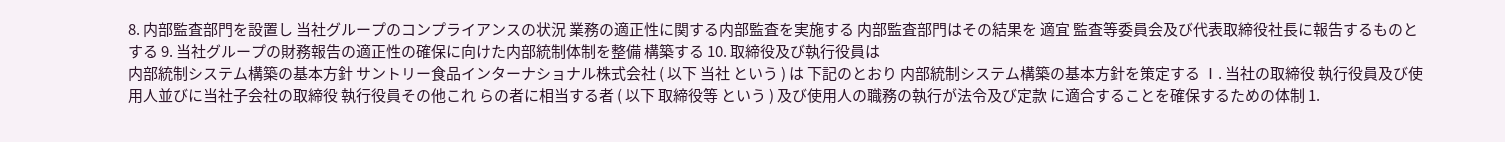8. 内部監査部門を設置し 当社グループのコンプライアンスの状況 業務の適正性に関する内部監査を実施する 内部監査部門はその結果を 適宜 監査等委員会及び代表取締役社長に報告するものとする 9. 当社グループの財務報告の適正性の確保に向けた内部統制体制を整備 構築する 10. 取締役及び執行役員は
内部統制システム構築の基本方針 サントリー食品インターナショナル株式会社 ( 以下 当社 という ) は 下記のとおり 内部統制システム構築の基本方針を策定する Ⅰ. 当社の取締役 執行役員及び使用人並びに当社子会社の取締役 執行役員その他これ らの者に相当する者 ( 以下 取締役等 という ) 及び使用人の職務の執行が法令及び定款 に適合することを確保するための体制 1.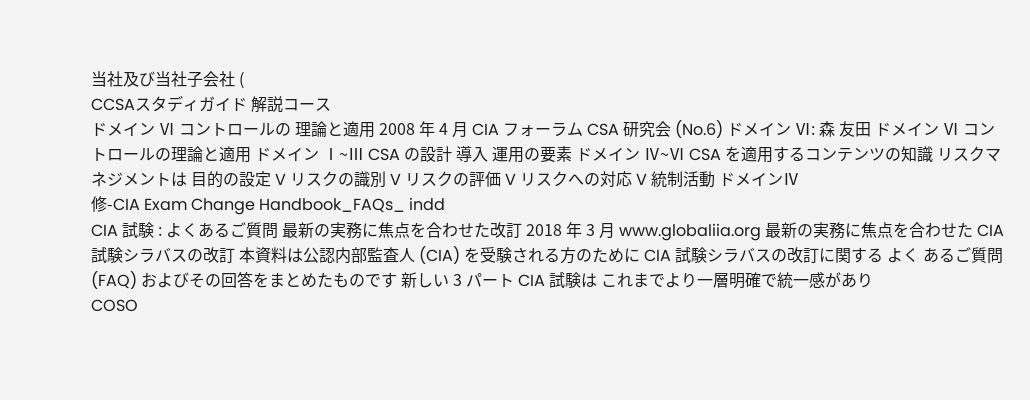当社及び当社子会社 (
CCSAスタディガイド 解説コース
ドメイン Ⅵ コントロールの 理論と適用 2008 年 4 月 CIA フォーラム CSA 研究会 (No.6) ドメイン Ⅵ: 森 友田 ドメイン Ⅵ コントロールの理論と適用 ドメイン Ⅰ~Ⅲ CSA の設計 導入 運用の要素 ドメイン Ⅳ~Ⅵ CSA を適用するコンテンツの知識 リスクマネジメントは 目的の設定 V リスクの識別 V リスクの評価 V リスクへの対応 V 統制活動 ドメインⅣ
修-CIA Exam Change Handbook_FAQs_ indd
CIA 試験 : よくあるご質問 最新の実務に焦点を合わせた改訂 2018 年 3 月 www.globaliia.org 最新の実務に焦点を合わせた CIA 試験シラバスの改訂 本資料は公認内部監査人 (CIA) を受験される方のために CIA 試験シラバスの改訂に関する よく あるご質問 (FAQ) およびその回答をまとめたものです 新しい 3 パート CIA 試験は これまでより一層明確で統一感があり
COSO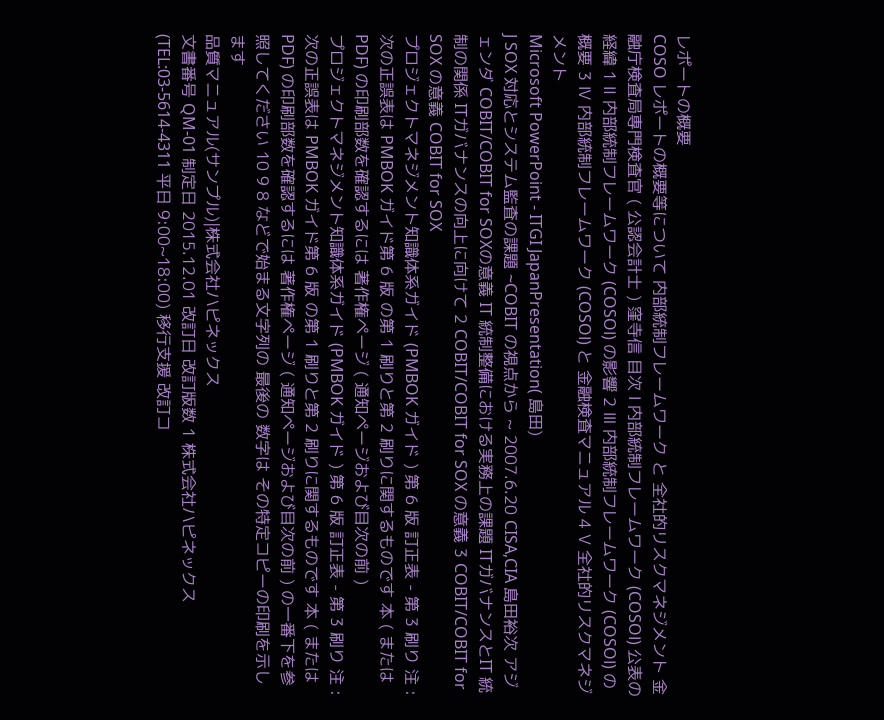レポートの概要
COSO レポートの概要等について 内部統制フレームワーク と 全社的リスクマネジメント 金融庁検査局専門検査官 ( 公認会計士 ) 窪寺信 目次 Ⅰ 内部統制フレームワーク (COSOⅠ) 公表の経緯 1 Ⅱ 内部統制フレームワーク (COSOⅠ) の影響 2 Ⅲ 内部統制フレームワーク (COSOⅠ) の概要 3 Ⅳ 内部統制フレームワーク (COSOⅠ) と 金融検査マニュアル 4 Ⅴ 全社的リスクマネジメント
Microsoft PowerPoint - ITGI JapanPresentation( 島田)
J SOX 対応とシステム監査の課題 ~COBIT の視点から ~ 2007.6.20 CISA,CIA 島田裕次 アジェンダ COBIT/COBIT for SOXの意義 IT 統制整備における実務上の課題 ITガバナンスとIT 統制の関係 ITガバナンスの向上に向けて 2 COBIT/COBIT for SOX の意義 3 COBIT/COBIT for SOX の意義 COBIT for SOX
プロジェクトマネジメント知識体系ガイド (PMBOK ガイド ) 第 6 版 訂正表 - 第 3 刷り 注 : 次の正誤表は PMBOK ガイド第 6 版 の第 1 刷りと第 2 刷りに関するものです 本 ( または PDF) の印刷部数を確認するには 著作権ページ ( 通知ページおよび目次の前 )
プロジェクトマネジメント知識体系ガイド (PMBOK ガイド ) 第 6 版 訂正表 - 第 3 刷り 注 : 次の正誤表は PMBOK ガイド第 6 版 の第 1 刷りと第 2 刷りに関するものです 本 ( または PDF) の印刷部数を確認するには 著作権ページ ( 通知ページおよび目次の前 ) の一番下を参照してください 10 9 8 などで始まる文字列の 最後の 数字は その特定コピーの印刷を示します
品質マニュアル(サンプル)|株式会社ハピネックス
文書番号 QM-01 制定日 2015.12.01 改訂日 改訂版数 1 株式会社ハピネックス (TEL:03-5614-4311 平日 9:00~18:00) 移行支援 改訂コ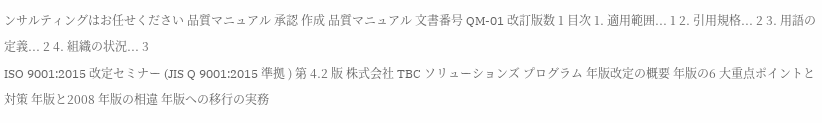ンサルティングはお任せください 品質マニュアル 承認 作成 品質マニュアル 文書番号 QM-01 改訂版数 1 目次 1. 適用範囲... 1 2. 引用規格... 2 3. 用語の定義... 2 4. 組織の状況... 3
ISO 9001:2015 改定セミナー (JIS Q 9001:2015 準拠 ) 第 4.2 版 株式会社 TBC ソリューションズ プログラム 年版改定の概要 年版の6 大重点ポイントと対策 年版と2008 年版の相違 年版への移行の実務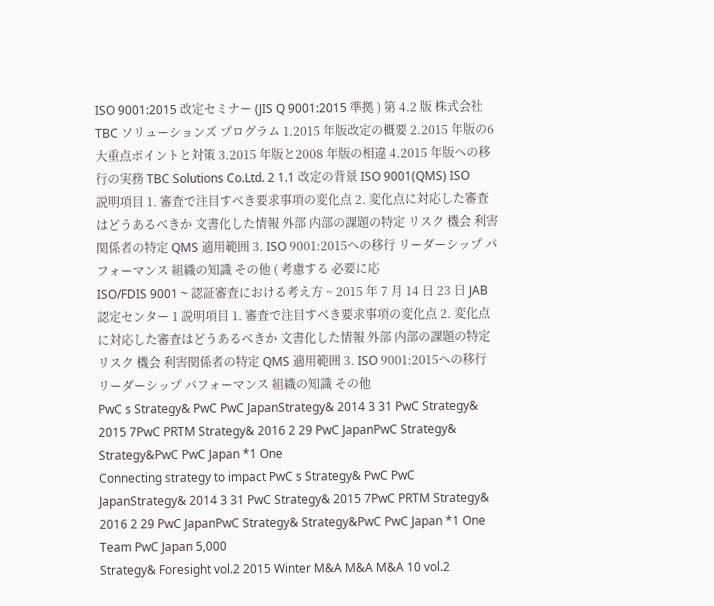ISO 9001:2015 改定セミナー (JIS Q 9001:2015 準拠 ) 第 4.2 版 株式会社 TBC ソリューションズ プログラム 1.2015 年版改定の概要 2.2015 年版の6 大重点ポイントと対策 3.2015 年版と2008 年版の相違 4.2015 年版への移行の実務 TBC Solutions Co.Ltd. 2 1.1 改定の背景 ISO 9001(QMS) ISO
説明項目 1. 審査で注目すべき要求事項の変化点 2. 変化点に対応した審査はどうあるべきか 文書化した情報 外部 内部の課題の特定 リスク 機会 利害関係者の特定 QMS 適用範囲 3. ISO 9001:2015への移行 リーダーシップ パフォーマンス 組織の知識 その他 ( 考慮する 必要に応
ISO/FDIS 9001 ~ 認証審査における考え方 ~ 2015 年 7 月 14 日 23 日 JAB 認定センター 1 説明項目 1. 審査で注目すべき要求事項の変化点 2. 変化点に対応した審査はどうあるべきか 文書化した情報 外部 内部の課題の特定 リスク 機会 利害関係者の特定 QMS 適用範囲 3. ISO 9001:2015への移行 リーダーシップ パフォーマンス 組織の知識 その他
PwC s Strategy& PwC PwC JapanStrategy& 2014 3 31 PwC Strategy& 2015 7PwC PRTM Strategy& 2016 2 29 PwC JapanPwC Strategy& Strategy&PwC PwC Japan *1 One
Connecting strategy to impact PwC s Strategy& PwC PwC JapanStrategy& 2014 3 31 PwC Strategy& 2015 7PwC PRTM Strategy& 2016 2 29 PwC JapanPwC Strategy& Strategy&PwC PwC Japan *1 One Team PwC Japan 5,000
Strategy& Foresight vol.2 2015 Winter M&A M&A M&A 10 vol.2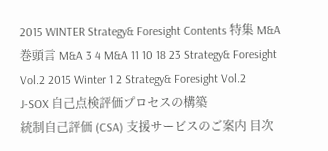2015 WINTER Strategy& Foresight Contents 特集 M&A 巻頭言 M&A 3 4 M&A 11 10 18 23 Strategy& Foresight Vol.2 2015 Winter 1 2 Strategy& Foresight Vol.2
J-SOX 自己点検評価プロセスの構築
統制自己評価 (CSA) 支援サービスのご案内 目次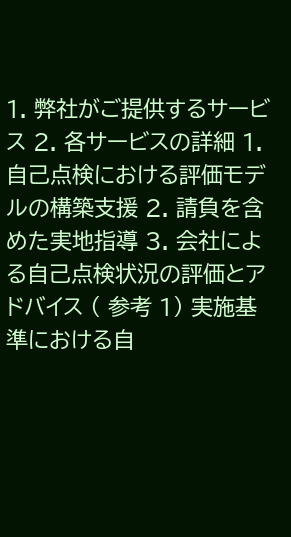1. 弊社がご提供するサービス 2. 各サービスの詳細 1. 自己点検における評価モデルの構築支援 2. 請負を含めた実地指導 3. 会社による自己点検状況の評価とアドバイス ( 参考 1) 実施基準における自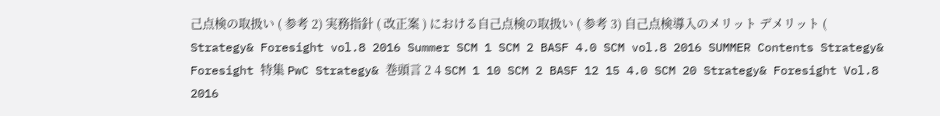己点検の取扱い ( 参考 2) 実務指針 ( 改正案 ) における自己点検の取扱い ( 参考 3) 自己点検導入のメリット デメリット (
Strategy& Foresight vol.8 2016 Summer SCM 1 SCM 2 BASF 4.0 SCM vol.8 2016 SUMMER Contents Strategy& Foresight 特集 PwC Strategy& 巻頭言 2 4 SCM 1 10 SCM 2 BASF 12 15 4.0 SCM 20 Strategy& Foresight Vol.8 2016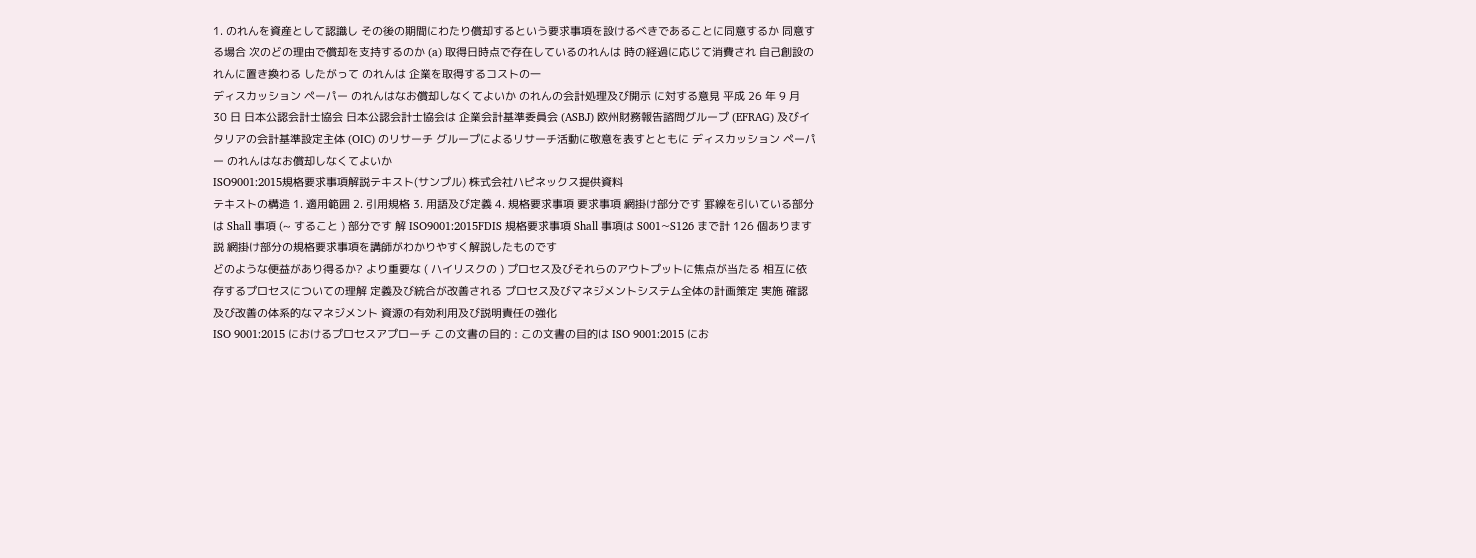1. のれんを資産として認識し その後の期間にわたり償却するという要求事項を設けるべきであることに同意するか 同意する場合 次のどの理由で償却を支持するのか (a) 取得日時点で存在しているのれんは 時の経過に応じて消費され 自己創設のれんに置き換わる したがって のれんは 企業を取得するコストの一
ディスカッション ペーパー のれんはなお償却しなくてよいか のれんの会計処理及び開示 に対する意見 平成 26 年 9 月 30 日 日本公認会計士協会 日本公認会計士協会は 企業会計基準委員会 (ASBJ) 欧州財務報告諮問グループ (EFRAG) 及びイタリアの会計基準設定主体 (OIC) のリサーチ グループによるリサーチ活動に敬意を表すとともに ディスカッション ペーパー のれんはなお償却しなくてよいか
ISO9001:2015規格要求事項解説テキスト(サンプル) 株式会社ハピネックス提供資料
テキストの構造 1. 適用範囲 2. 引用規格 3. 用語及び定義 4. 規格要求事項 要求事項 網掛け部分です 罫線を引いている部分は Shall 事項 (~ すること ) 部分です 解 ISO9001:2015FDIS 規格要求事項 Shall 事項は S001~S126 まで計 126 個あります 説 網掛け部分の規格要求事項を講師がわかりやすく解説したものです
どのような便益があり得るか? より重要な ( ハイリスクの ) プロセス及びそれらのアウトプットに焦点が当たる 相互に依存するプロセスについての理解 定義及び統合が改善される プロセス及びマネジメントシステム全体の計画策定 実施 確認及び改善の体系的なマネジメント 資源の有効利用及び説明責任の強化
ISO 9001:2015 におけるプロセスアプローチ この文書の目的 : この文書の目的は ISO 9001:2015 にお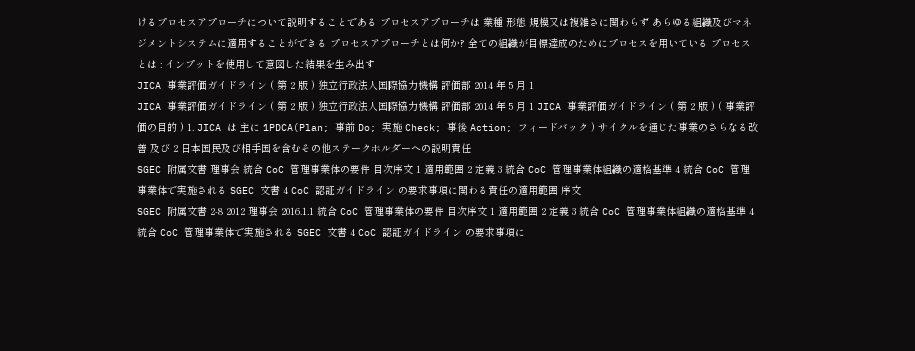けるプロセスアプローチについて説明することである プロセスアプローチは 業種 形態 規模又は複雑さに関わらず あらゆる組織及びマネジメントシステムに適用することができる プロセスアプローチとは何か? 全ての組織が目標達成のためにプロセスを用いている プロセスとは : インプットを使用して意図した結果を生み出す
JICA 事業評価ガイドライン ( 第 2 版 ) 独立行政法人国際協力機構 評価部 2014 年 5 月 1
JICA 事業評価ガイドライン ( 第 2 版 ) 独立行政法人国際協力機構 評価部 2014 年 5 月 1 JICA 事業評価ガイドライン ( 第 2 版 ) ( 事業評価の目的 ) 1. JICA は 主に 1PDCA(Plan; 事前 Do; 実施 Check; 事後 Action; フィードバック ) サイクルを通じた事業のさらなる改善 及び 2 日本国民及び相手国を含むその他ステークホルダーへの説明責任
SGEC 附属文書 理事会 統合 CoC 管理事業体の要件 目次序文 1 適用範囲 2 定義 3 統合 CoC 管理事業体組織の適格基準 4 統合 CoC 管理事業体で実施される SGEC 文書 4 CoC 認証ガイドライン の要求事項に関わる責任の適用範囲 序文
SGEC 附属文書 2-8 2012 理事会 2016.1.1 統合 CoC 管理事業体の要件 目次序文 1 適用範囲 2 定義 3 統合 CoC 管理事業体組織の適格基準 4 統合 CoC 管理事業体で実施される SGEC 文書 4 CoC 認証ガイドライン の要求事項に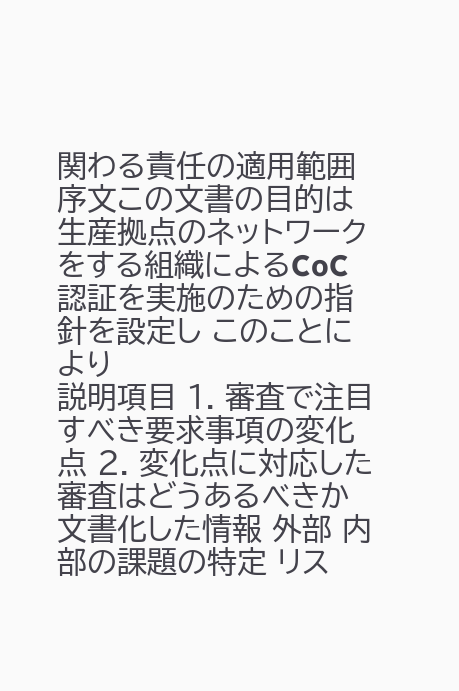関わる責任の適用範囲 序文この文書の目的は 生産拠点のネットワークをする組織によるCoC 認証を実施のための指針を設定し このことにより
説明項目 1. 審査で注目すべき要求事項の変化点 2. 変化点に対応した審査はどうあるべきか 文書化した情報 外部 内部の課題の特定 リス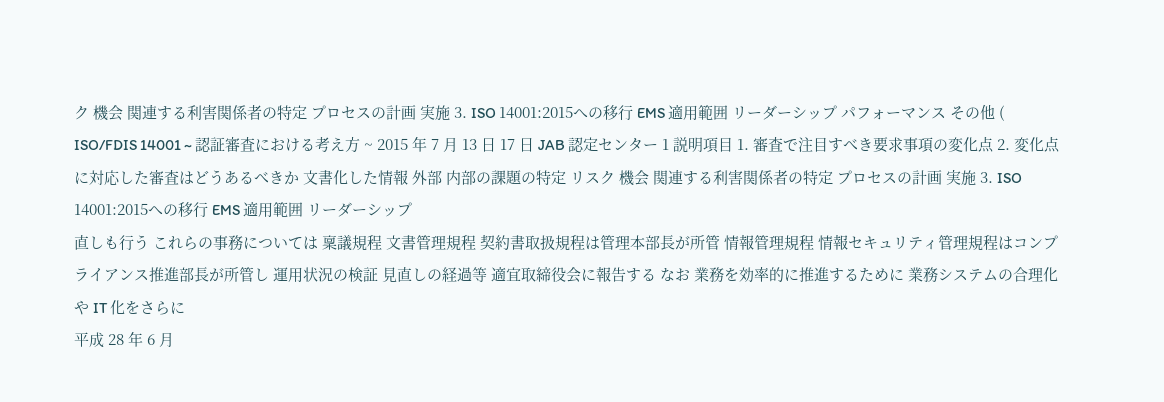ク 機会 関連する利害関係者の特定 プロセスの計画 実施 3. ISO 14001:2015への移行 EMS 適用範囲 リーダーシップ パフォーマンス その他 (
ISO/FDIS 14001 ~ 認証審査における考え方 ~ 2015 年 7 月 13 日 17 日 JAB 認定センター 1 説明項目 1. 審査で注目すべき要求事項の変化点 2. 変化点に対応した審査はどうあるべきか 文書化した情報 外部 内部の課題の特定 リスク 機会 関連する利害関係者の特定 プロセスの計画 実施 3. ISO 14001:2015への移行 EMS 適用範囲 リーダーシップ
直しも行う これらの事務については 稟議規程 文書管理規程 契約書取扱規程は管理本部長が所管 情報管理規程 情報セキュリティ管理規程はコンプライアンス推進部長が所管し 運用状況の検証 見直しの経過等 適宜取締役会に報告する なお 業務を効率的に推進するために 業務システムの合理化や IT 化をさらに
平成 28 年 6 月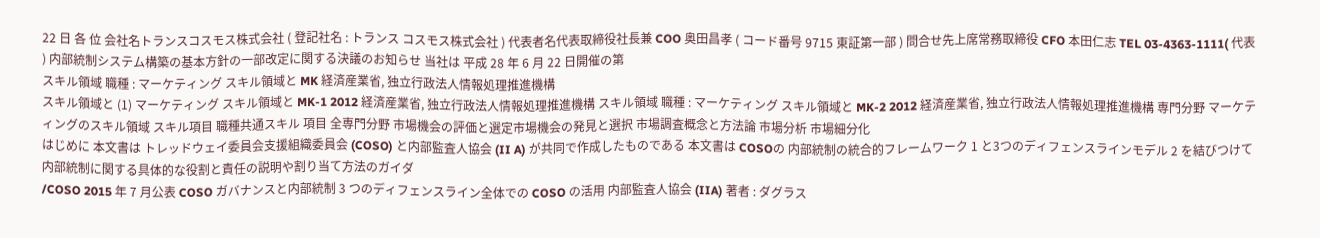22 日 各 位 会社名トランスコスモス株式会社 ( 登記社名 : トランス コスモス株式会社 ) 代表者名代表取締役社長兼 COO 奥田昌孝 ( コード番号 9715 東証第一部 ) 問合せ先上席常務取締役 CFO 本田仁志 TEL 03-4363-1111( 代表 ) 内部統制システム構築の基本方針の一部改定に関する決議のお知らせ 当社は 平成 28 年 6 月 22 日開催の第
スキル領域 職種 : マーケティング スキル領域と MK 経済産業省, 独立行政法人情報処理推進機構
スキル領域と (1) マーケティング スキル領域と MK-1 2012 経済産業省, 独立行政法人情報処理推進機構 スキル領域 職種 : マーケティング スキル領域と MK-2 2012 経済産業省, 独立行政法人情報処理推進機構 専門分野 マーケティングのスキル領域 スキル項目 職種共通スキル 項目 全専門分野 市場機会の評価と選定市場機会の発見と選択 市場調査概念と方法論 市場分析 市場細分化
はじめに 本文書は トレッドウェイ委員会支援組織委員会 (COSO) と内部監査人協会 (II A) が共同で作成したものである 本文書は COSOの 内部統制の統合的フレームワーク 1 と3つのディフェンスラインモデル 2 を結びつけて内部統制に関する具体的な役割と責任の説明や割り当て方法のガイダ
/COSO 2015 年 7 月公表 COSO ガバナンスと内部統制 3 つのディフェンスライン全体での COSO の活用 内部監査人協会 (IIA) 著者 : ダグラス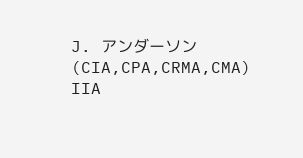J. アンダーソン (CIA,CPA,CRMA,CMA) IIA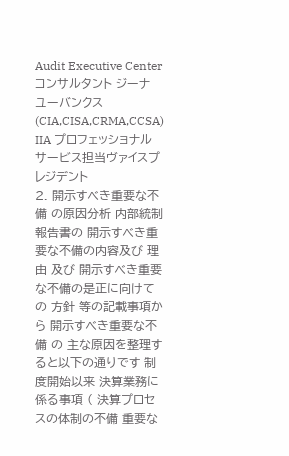Audit Executive Center コンサルタント ジーナ ユーバンクス (CIA,CISA,CRMA,CCSA) IIA プロフェッショナルサービス担当ヴァイスプレジデント
2. 開示すべき重要な不備 の原因分析 内部統制報告書の 開示すべき重要な不備の内容及び 理由 及び 開示すべき重要な不備の是正に向けての 方針 等の記載事項から 開示すべき重要な不備 の 主な原因を整理すると以下の通りです 制度開始以来 決算業務に係る事項 ( 決算プロセスの体制の不備 重要な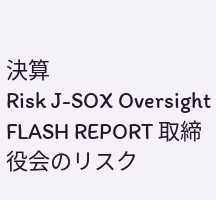決算
Risk J-SOX Oversight FLASH REPORT 取締役会のリスク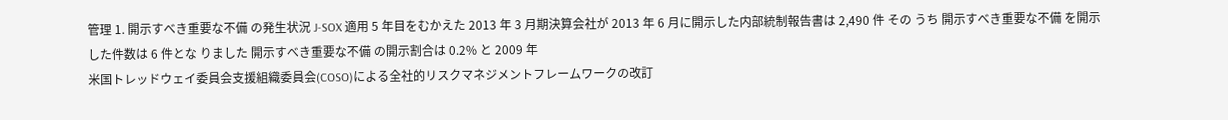管理 1. 開示すべき重要な不備 の発生状況 J-SOX 適用 5 年目をむかえた 2013 年 3 月期決算会社が 2013 年 6 月に開示した内部統制報告書は 2,490 件 その うち 開示すべき重要な不備 を開示した件数は 6 件とな りました 開示すべき重要な不備 の開示割合は 0.2% と 2009 年
米国トレッドウェイ委員会支援組織委員会(COSO)による全社的リスクマネジメントフレームワークの改訂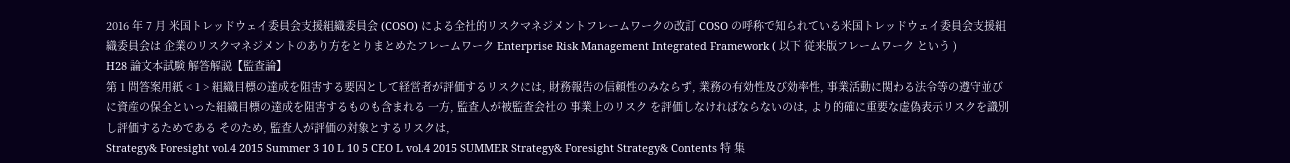2016 年 7 月 米国トレッドウェイ委員会支援組織委員会 (COSO) による全社的リスクマネジメントフレームワークの改訂 COSO の呼称で知られている米国トレッドウェイ委員会支援組織委員会は 企業のリスクマネジメントのあり方をとりまとめたフレームワーク Enterprise Risk Management Integrated Framework ( 以下 従来版フレームワーク という )
H28 論文本試験 解答解説【監査論】
第 1 問答案用紙 < 1 > 組織目標の達成を阻害する要因として経営者が評価するリスクには, 財務報告の信頼性のみならず, 業務の有効性及び効率性, 事業活動に関わる法令等の遵守並びに資産の保全といった組織目標の達成を阻害するものも含まれる 一方, 監査人が被監査会社の 事業上のリスク を評価しなければならないのは, より的確に重要な虚偽表示リスクを識別し評価するためである そのため, 監査人が評価の対象とするリスクは,
Strategy& Foresight vol.4 2015 Summer 3 10 L 10 5 CEO L vol.4 2015 SUMMER Strategy& Foresight Strategy& Contents 特 集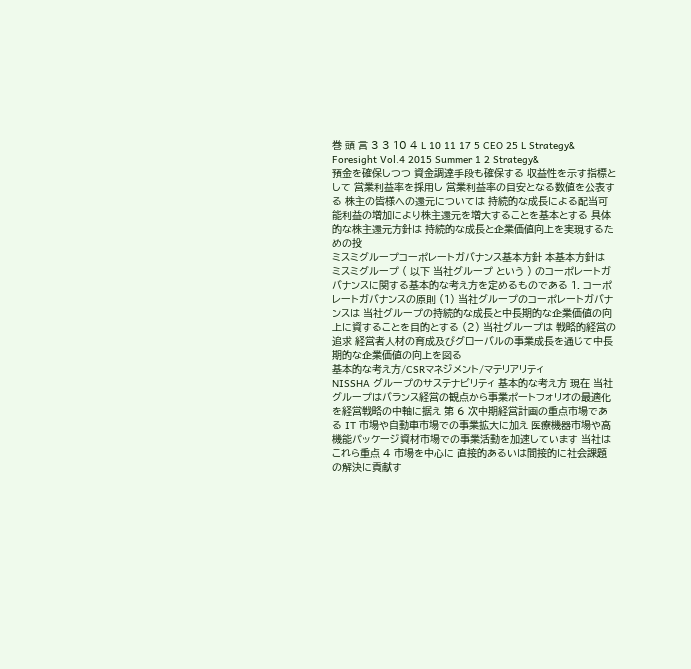巻 頭 言 3 3 10 4 L 10 11 17 5 CEO 25 L Strategy& Foresight Vol.4 2015 Summer 1 2 Strategy&
預金を確保しつつ 資金調達手段も確保する 収益性を示す指標として 営業利益率を採用し 営業利益率の目安となる数値を公表する 株主の皆様への還元については 持続的な成長による配当可能利益の増加により株主還元を増大することを基本とする 具体的な株主還元方針は 持続的な成長と企業価値向上を実現するための投
ミスミグループコーポレートガバナンス基本方針 本基本方針は ミスミグループ ( 以下 当社グループ という ) のコーポレートガバナンスに関する基本的な考え方を定めるものである 1. コーポレートガバナンスの原則 (1) 当社グループのコーポレートガバナンスは 当社グループの持続的な成長と中長期的な企業価値の向上に資することを目的とする (2) 当社グループは 戦略的経営の追求 経営者人材の育成及びグローバルの事業成長を通じて中長期的な企業価値の向上を図る
基本的な考え方/CSRマネジメント/マテリアリティ
NISSHA グループのサステナビリティ 基本的な考え方 現在 当社グループはバランス経営の観点から事業ポートフォリオの最適化を経営戦略の中軸に据え 第 6 次中期経営計画の重点市場である IT 市場や自動車市場での事業拡大に加え 医療機器市場や高機能パッケージ資材市場での事業活動を加速しています 当社はこれら重点 4 市場を中心に 直接的あるいは間接的に社会課題の解決に貢献す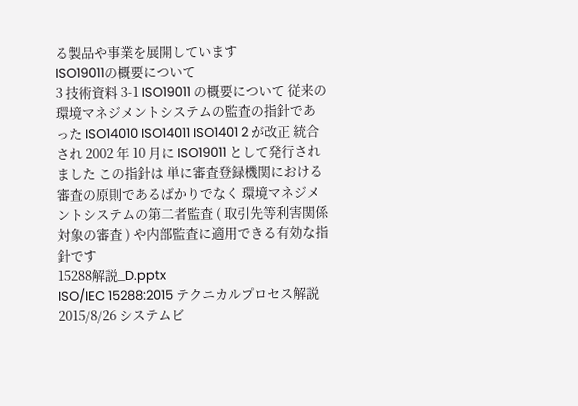る製品や事業を展開しています
ISO19011の概要について
3 技術資料 3-1 ISO19011 の概要について 従来の環境マネジメントシステムの監査の指針であった ISO14010 ISO14011 ISO1401 2 が改正 統合され 2002 年 10 月に ISO19011 として発行されました この指針は 単に審査登録機関における審査の原則であるばかりでなく 環境マネジメントシステムの第二者監査 ( 取引先等利害関係対象の審査 ) や内部監査に適用できる有効な指針です
15288解説_D.pptx
ISO/IEC 15288:2015 テクニカルプロセス解説 2015/8/26 システムビ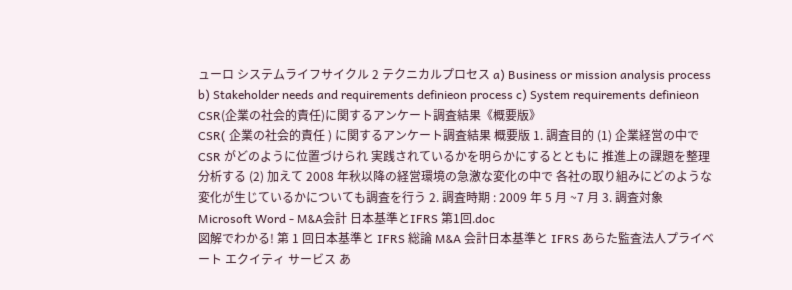ューロ システムライフサイクル 2 テクニカルプロセス a) Business or mission analysis process b) Stakeholder needs and requirements definieon process c) System requirements definieon
CSR(企業の社会的責任)に関するアンケート調査結果《概要版》
CSR( 企業の社会的責任 ) に関するアンケート調査結果 概要版 1. 調査目的 (1) 企業経営の中で CSR がどのように位置づけられ 実践されているかを明らかにするとともに 推進上の課題を整理 分析する (2) 加えて 2008 年秋以降の経営環境の急激な変化の中で 各社の取り組みにどのような変化が生じているかについても調査を行う 2. 調査時期 : 2009 年 5 月 ~7 月 3. 調査対象
Microsoft Word - M&A会計 日本基準とIFRS 第1回.doc
図解でわかる! 第 1 回日本基準と IFRS 総論 M&A 会計日本基準と IFRS あらた監査法人プライベート エクイティ サービス あ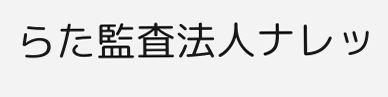らた監査法人ナレッ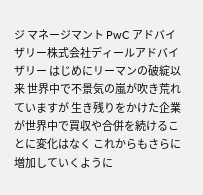ジ マネージマント PwC アドバイザリー株式会社ディールアドバイザリー はじめにリーマンの破綻以来 世界中で不景気の嵐が吹き荒れていますが 生き残りをかけた企業が世界中で買収や合併を続けることに変化はなく これからもさらに増加していくように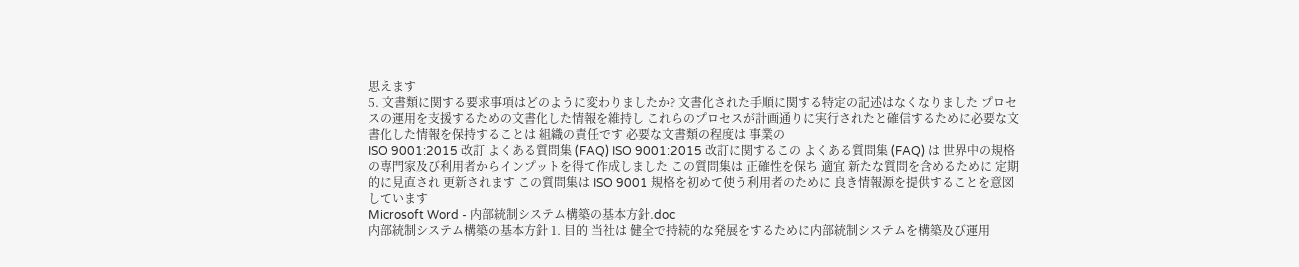思えます
5. 文書類に関する要求事項はどのように変わりましたか? 文書化された手順に関する特定の記述はなくなりました プロセスの運用を支援するための文書化した情報を維持し これらのプロセスが計画通りに実行されたと確信するために必要な文書化した情報を保持することは 組織の責任です 必要な文書類の程度は 事業の
ISO 9001:2015 改訂 よくある質問集 (FAQ) ISO 9001:2015 改訂に関するこの よくある質問集 (FAQ) は 世界中の規格の専門家及び利用者からインプットを得て作成しました この質問集は 正確性を保ち 適宜 新たな質問を含めるために 定期的に見直され 更新されます この質問集は ISO 9001 規格を初めて使う利用者のために 良き情報源を提供することを意図しています
Microsoft Word - 内部統制システム構築の基本方針.doc
内部統制システム構築の基本方針 1. 目的 当社は 健全で持続的な発展をするために内部統制システムを構築及び運用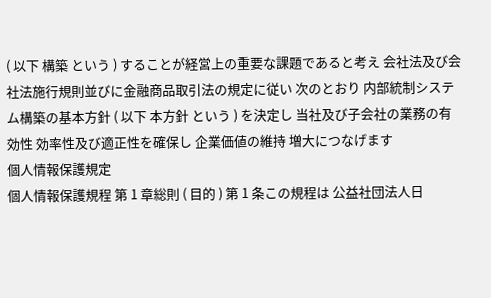( 以下 構築 という ) することが経営上の重要な課題であると考え 会社法及び会社法施行規則並びに金融商品取引法の規定に従い 次のとおり 内部統制システム構築の基本方針 ( 以下 本方針 という ) を決定し 当社及び子会社の業務の有効性 効率性及び適正性を確保し 企業価値の維持 増大につなげます
個人情報保護規定
個人情報保護規程 第 1 章総則 ( 目的 ) 第 1 条この規程は 公益社団法人日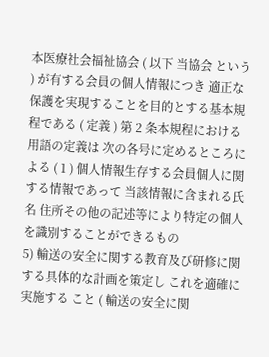本医療社会福祉協会 ( 以下 当協会 という ) が有する会員の個人情報につき 適正な保護を実現することを目的とする基本規程である ( 定義 ) 第 2 条本規程における用語の定義は 次の各号に定めるところによる ( 1 ) 個人情報生存する会員個人に関する情報であって 当該情報に含まれる氏名 住所その他の記述等により特定の個人を識別することができるもの
5) 輸送の安全に関する教育及び研修に関する具体的な計画を策定し これを適確に実施する こと ( 輸送の安全に関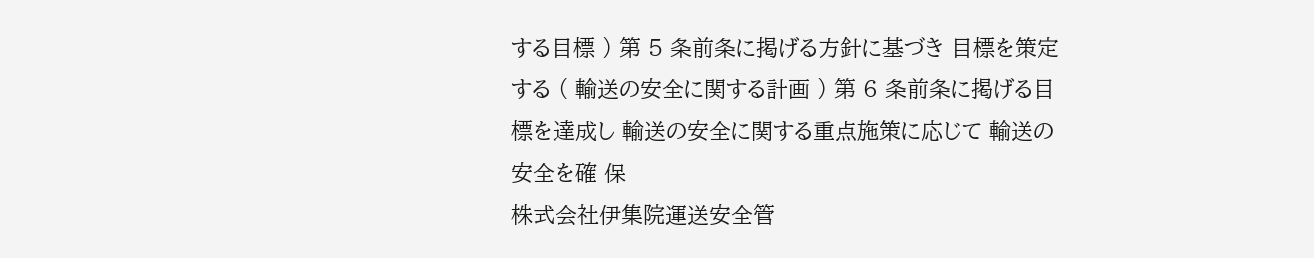する目標 ) 第 5 条前条に掲げる方針に基づき 目標を策定する ( 輸送の安全に関する計画 ) 第 6 条前条に掲げる目標を達成し 輸送の安全に関する重点施策に応じて 輸送の安全を確 保
株式会社伊集院運送安全管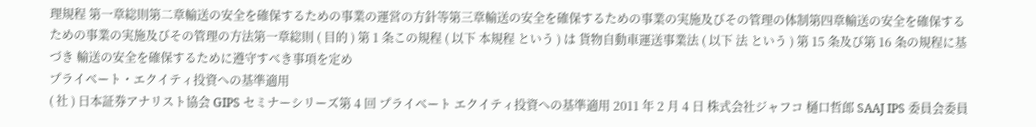理規程 第一章総則第二章輸送の安全を確保するための事業の運営の方針等第三章輸送の安全を確保するための事業の実施及びその管理の体制第四章輸送の安全を確保するための事業の実施及びその管理の方法第一章総則 ( 目的 ) 第 1 条この規程 ( 以下 本規程 という ) は 貨物自動車運送事業法 ( 以下 法 という ) 第 15 条及び第 16 条の規程に基づき 輸送の安全を確保するために遵守すべき事項を定め
プライベート・エクイティ投資への基準適用
( 社 ) 日本証券アナリスト協会 GIPS セミナーシリーズ第 4 回 プライベート エクイティ投資への基準適用 2011 年 2 月 4 日 株式会社ジャフコ 樋口哲郎 SAAJ IPS 委員会委員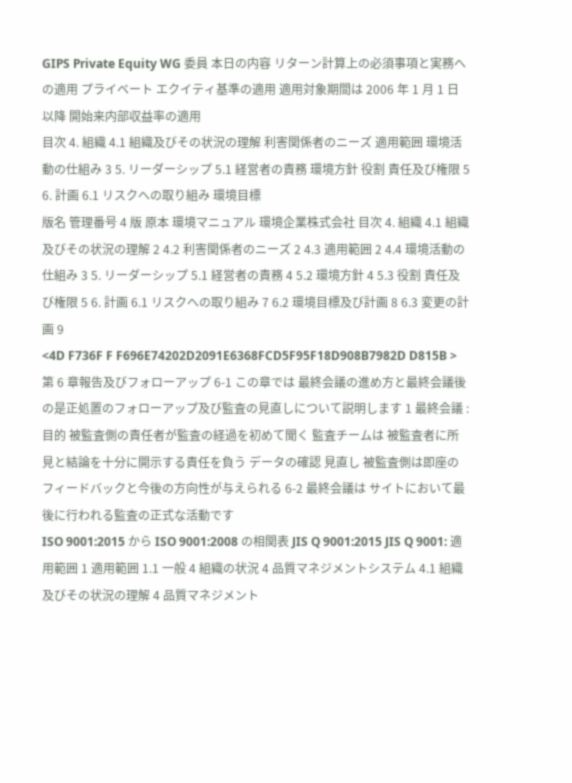GIPS Private Equity WG 委員 本日の内容 リターン計算上の必須事項と実務への適用 プライベート エクイティ基準の適用 適用対象期間は 2006 年 1 月 1 日以降 開始来内部収益率の適用
目次 4. 組織 4.1 組織及びその状況の理解 利害関係者のニーズ 適用範囲 環境活動の仕組み 3 5. リーダーシップ 5.1 経営者の責務 環境方針 役割 責任及び権限 5 6. 計画 6.1 リスクへの取り組み 環境目標
版名 管理番号 4 版 原本 環境マニュアル 環境企業株式会社 目次 4. 組織 4.1 組織及びその状況の理解 2 4.2 利害関係者のニーズ 2 4.3 適用範囲 2 4.4 環境活動の仕組み 3 5. リーダーシップ 5.1 経営者の責務 4 5.2 環境方針 4 5.3 役割 責任及び権限 5 6. 計画 6.1 リスクへの取り組み 7 6.2 環境目標及び計画 8 6.3 変更の計画 9
<4D F736F F F696E74202D2091E6368FCD5F95F18D908B7982D D815B >
第 6 章報告及びフォローアップ 6-1 この章では 最終会議の進め方と最終会議後の是正処置のフォローアップ及び監査の見直しについて説明します 1 最終会議 : 目的 被監査側の責任者が監査の経過を初めて聞く 監査チームは 被監査者に所見と結論を十分に開示する責任を負う データの確認 見直し 被監査側は即座のフィードバックと今後の方向性が与えられる 6-2 最終会議は サイトにおいて最後に行われる監査の正式な活動です
ISO 9001:2015 から ISO 9001:2008 の相関表 JIS Q 9001:2015 JIS Q 9001: 適用範囲 1 適用範囲 1.1 一般 4 組織の状況 4 品質マネジメントシステム 4.1 組織及びその状況の理解 4 品質マネジメント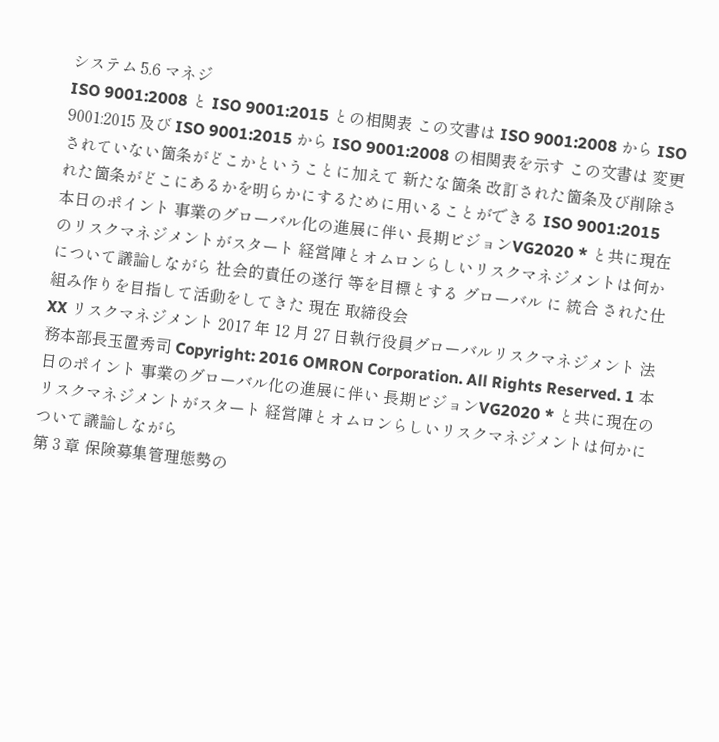システム 5.6 マネジ
ISO 9001:2008 と ISO 9001:2015 との相関表 この文書は ISO 9001:2008 から ISO 9001:2015 及び ISO 9001:2015 から ISO 9001:2008 の相関表を示す この文書は 変更されていない箇条がどこかということに加えて 新たな箇条 改訂された箇条及び削除された箇条がどこにあるかを明らかにするために用いることができる ISO 9001:2015
本日のポイント 事業のグローバル化の進展に伴い 長期ビジョンVG2020 * と共に現在のリスクマネジメントがスタート 経営陣とオムロンらしいリスクマネジメントは何かについて議論しながら 社会的責任の遂行 等を目標とする グローバル に 統合 された仕組み作りを目指して活動をしてきた 現在 取締役会
XX リスクマネジメント 2017 年 12 月 27 日執行役員グローバルリスクマネジメント 法務本部長玉置秀司 Copyright: 2016 OMRON Corporation. All Rights Reserved. 1 本日のポイント 事業のグローバル化の進展に伴い 長期ビジョンVG2020 * と共に現在のリスクマネジメントがスタート 経営陣とオムロンらしいリスクマネジメントは何かについて議論しながら
第 3 章 保険募集管理態勢の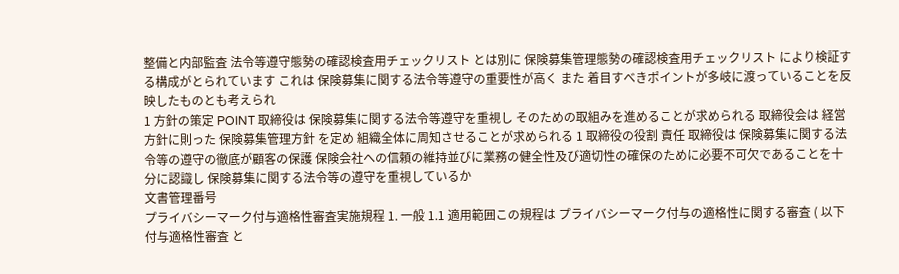整備と内部監査 法令等遵守態勢の確認検査用チェックリスト とは別に 保険募集管理態勢の確認検査用チェックリスト により検証する構成がとられています これは 保険募集に関する法令等遵守の重要性が高く また 着目すべきポイントが多岐に渡っていることを反映したものとも考えられ
1 方針の策定 POINT 取締役は 保険募集に関する法令等遵守を重視し そのための取組みを進めることが求められる 取締役会は 経営方針に則った 保険募集管理方針 を定め 組織全体に周知させることが求められる 1 取締役の役割 責任 取締役は 保険募集に関する法令等の遵守の徹底が顧客の保護 保険会社への信頼の維持並びに業務の健全性及び適切性の確保のために必要不可欠であることを十分に認識し 保険募集に関する法令等の遵守を重視しているか
文書管理番号
プライバシーマーク付与適格性審査実施規程 1. 一般 1.1 適用範囲この規程は プライバシーマーク付与の適格性に関する審査 ( 以下 付与適格性審査 と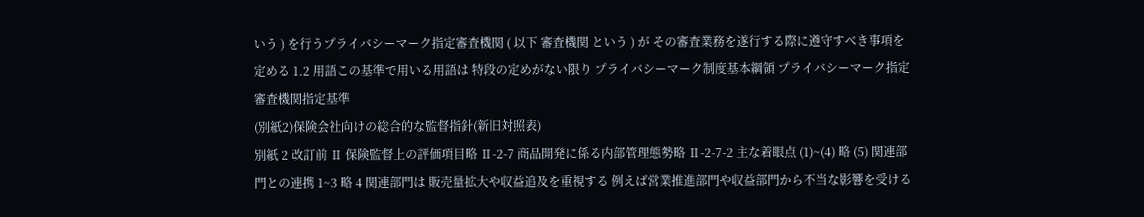いう ) を行うプライバシーマーク指定審査機関 ( 以下 審査機関 という ) が その審査業務を遂行する際に遵守すべき事項を定める 1.2 用語この基準で用いる用語は 特段の定めがない限り プライバシーマーク制度基本綱領 プライバシーマーク指定審査機関指定基準
(別紙2)保険会社向けの総合的な監督指針(新旧対照表)
別紙 2 改訂前 Ⅱ 保険監督上の評価項目略 Ⅱ-2-7 商品開発に係る内部管理態勢略 Ⅱ-2-7-2 主な着眼点 (1)~(4) 略 (5) 関連部門との連携 1~3 略 4 関連部門は 販売量拡大や収益追及を重視する 例えば営業推進部門や収益部門から不当な影響を受ける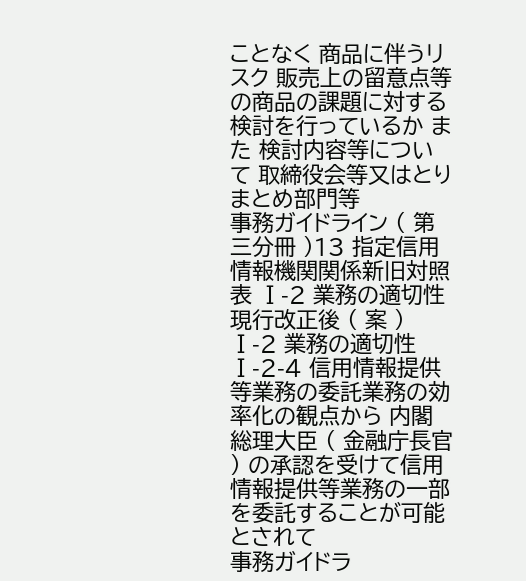ことなく 商品に伴うリスク 販売上の留意点等の商品の課題に対する検討を行っているか また 検討内容等について 取締役会等又はとりまとめ部門等
事務ガイドライン ( 第三分冊 )13 指定信用情報機関関係新旧対照表 Ⅰ-2 業務の適切性 現行改正後 ( 案 ) Ⅰ-2 業務の適切性 Ⅰ-2-4 信用情報提供等業務の委託業務の効率化の観点から 内閣総理大臣 ( 金融庁長官 ) の承認を受けて信用情報提供等業務の一部を委託することが可能とされて
事務ガイドラ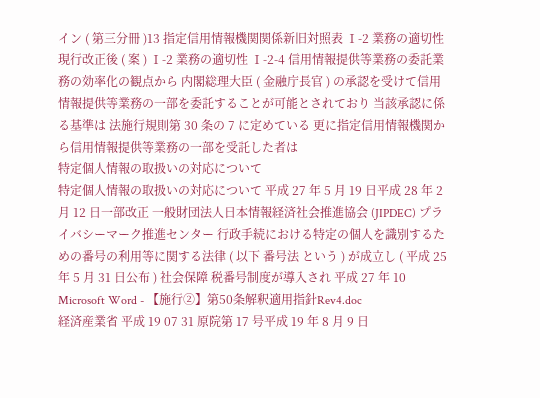イン ( 第三分冊 )13 指定信用情報機関関係新旧対照表 Ⅰ-2 業務の適切性 現行改正後 ( 案 ) Ⅰ-2 業務の適切性 Ⅰ-2-4 信用情報提供等業務の委託業務の効率化の観点から 内閣総理大臣 ( 金融庁長官 ) の承認を受けて信用情報提供等業務の一部を委託することが可能とされており 当該承認に係る基準は 法施行規則第 30 条の 7 に定めている 更に指定信用情報機関から信用情報提供等業務の一部を受託した者は
特定個人情報の取扱いの対応について
特定個人情報の取扱いの対応について 平成 27 年 5 月 19 日平成 28 年 2 月 12 日一部改正 一般財団法人日本情報経済社会推進協会 (JIPDEC) プライバシーマーク推進センター 行政手続における特定の個人を識別するための番号の利用等に関する法律 ( 以下 番号法 という ) が成立し ( 平成 25 年 5 月 31 日公布 ) 社会保障 税番号制度が導入され 平成 27 年 10
Microsoft Word - 【施行②】第50条解釈適用指針Rev4.doc
経済産業省 平成 19 07 31 原院第 17 号平成 19 年 8 月 9 日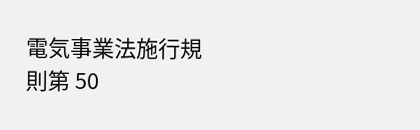電気事業法施行規則第 50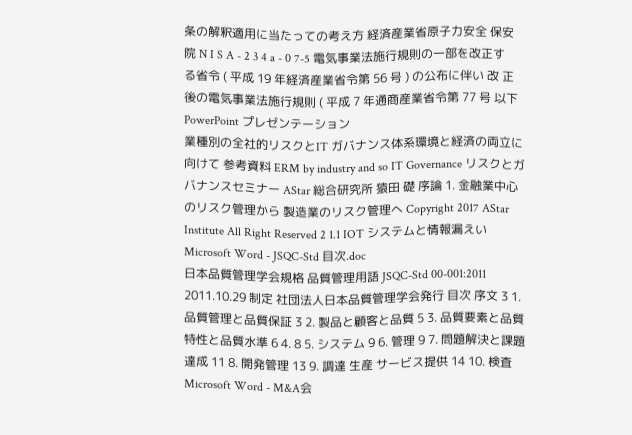条の解釈適用に当たっての考え方 経済産業省原子力安全 保安院 N I S A - 2 3 4 a - 0 7-5 電気事業法施行規則の一部を改正する省令 ( 平成 19 年経済産業省令第 56 号 ) の公布に伴い 改 正後の電気事業法施行規則 ( 平成 7 年通商産業省令第 77 号 以下
PowerPoint プレゼンテーション
業種別の全社的リスクとIT ガバナンス体系環境と経済の両立に向けて 参考資料 ERM by industry and so IT Governance リスクとガバナンスセミナー AStar 総合研究所 猿田 礎 序論 1. 金融業中心のリスク管理から 製造業のリスク管理へ Copyright 2017 AStar Institute All Right Reserved 2 1.1 IOT システムと情報漏えい
Microsoft Word - JSQC-Std 目次.doc
日本品質管理学会規格 品質管理用語 JSQC-Std 00-001:2011 2011.10.29 制定 社団法人日本品質管理学会発行 目次 序文 3 1. 品質管理と品質保証 3 2. 製品と顧客と品質 5 3. 品質要素と品質特性と品質水準 6 4. 8 5. システム 9 6. 管理 9 7. 問題解決と課題達成 11 8. 開発管理 13 9. 調達 生産 サービス提供 14 10. 検査
Microsoft Word - M&A会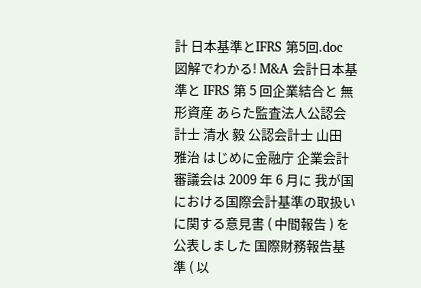計 日本基準とIFRS 第5回.doc
図解でわかる! M&A 会計日本基準と IFRS 第 5 回企業結合と 無形資産 あらた監査法人公認会計士 清水 毅 公認会計士 山田 雅治 はじめに金融庁 企業会計審議会は 2009 年 6 月に 我が国における国際会計基準の取扱いに関する意見書 ( 中間報告 ) を公表しました 国際財務報告基準 ( 以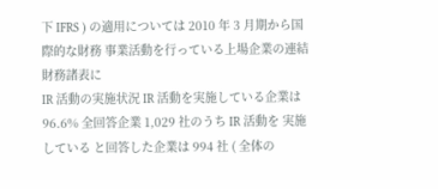下 IFRS ) の適用については 2010 年 3 月期から国際的な財務 事業活動を行っている上場企業の連結財務諸表に
IR 活動の実施状況 IR 活動を実施している企業は 96.6% 全回答企業 1,029 社のうち IR 活動を 実施している と回答した企業は 994 社 ( 全体の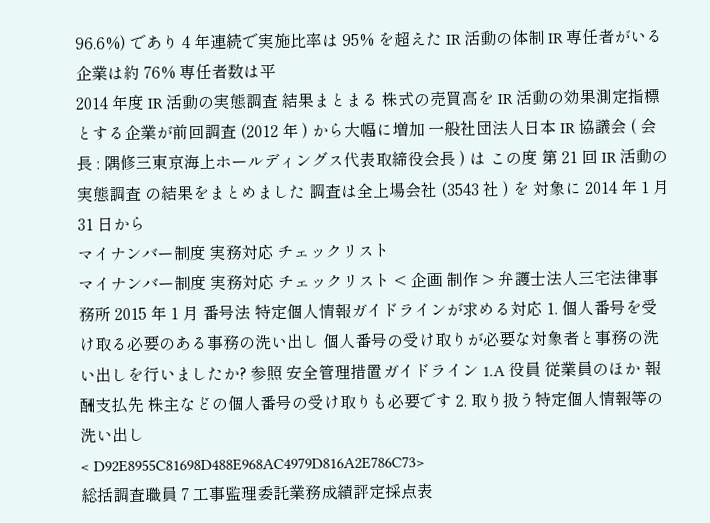96.6%) であり 4 年連続で実施比率は 95% を超えた IR 活動の体制 IR 専任者がいる企業は約 76% 専任者数は平
2014 年度 IR 活動の実態調査 結果まとまる 株式の売買高を IR 活動の効果測定指標とする企業が前回調査 (2012 年 ) から大幅に増加 一般社団法人日本 IR 協議会 ( 会長 : 隅修三東京海上ホールディングス代表取締役会長 ) は この度 第 21 回 IR 活動の実態調査 の結果をまとめました 調査は全上場会社 (3543 社 ) を 対象に 2014 年 1 月 31 日から
マイナンバー制度 実務対応 チェックリスト
マイナンバー制度 実務対応 チェックリスト < 企画 制作 > 弁護士法人三宅法律事務所 2015 年 1 月 番号法 特定個人情報ガイドラインが求める対応 1. 個人番号を受け取る必要のある事務の洗い出し 個人番号の受け取りが必要な対象者と事務の洗い出しを行いましたか? 参照 安全管理措置ガイドライン 1.A 役員 従業員のほか 報酬支払先 株主などの個人番号の受け取りも必要です 2. 取り扱う特定個人情報等の洗い出し
< D92E8955C81698D488E968AC4979D816A2E786C73>
総括調査職員 7 工事監理委託業務成績評定採点表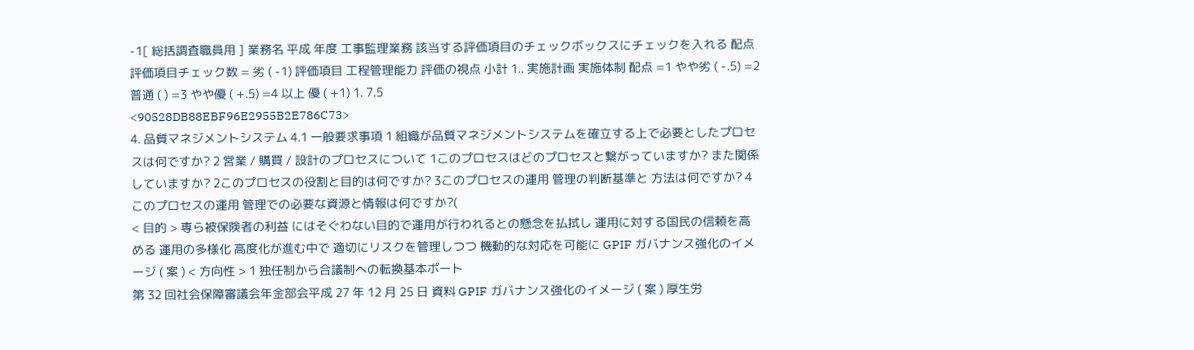-1[ 総括調査職員用 ] 業務名 平成 年度 工事監理業務 該当する評価項目のチェックボックスにチェックを入れる 配点 評価項目チェック数 = 劣 ( -1) 評価項目 工程管理能力 評価の視点 小計 1.. 実施計画 実施体制 配点 =1 やや劣 ( -.5) =2 普通 ( ) =3 やや優 ( +.5) =4 以上 優 ( +1) 1. 7.5
<90528DB88EBF96E2955B2E786C73>
4. 品質マネジメントシステム 4.1 一般要求事項 1 組織が品質マネジメントシステムを確立する上で必要としたプロセスは何ですか? 2 営業 / 購買 / 設計のプロセスについて 1このプロセスはどのプロセスと繋がっていますか? また関係していますか? 2このプロセスの役割と目的は何ですか? 3このプロセスの運用 管理の判断基準と 方法は何ですか? 4このプロセスの運用 管理での必要な資源と情報は何ですか?(
< 目的 > 専ら被保険者の利益 にはそぐわない目的で運用が行われるとの懸念を払拭し 運用に対する国民の信頼を高める 運用の多様化 高度化が進む中で 適切にリスクを管理しつつ 機動的な対応を可能に GPIF ガバナンス強化のイメージ ( 案 ) < 方向性 > 1 独任制から合議制への転換基本ポート
第 32 回社会保障審議会年金部会平成 27 年 12 月 25 日 資料 GPIF ガバナンス強化のイメージ ( 案 ) 厚生労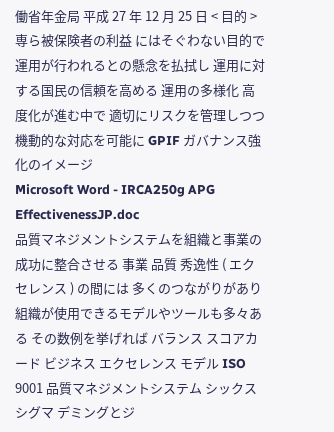働省年金局 平成 27 年 12 月 25 日 < 目的 > 専ら被保険者の利益 にはそぐわない目的で運用が行われるとの懸念を払拭し 運用に対する国民の信頼を高める 運用の多様化 高度化が進む中で 適切にリスクを管理しつつ 機動的な対応を可能に GPIF ガバナンス強化のイメージ
Microsoft Word - IRCA250g APG EffectivenessJP.doc
品質マネジメントシステムを組織と事業の成功に整合させる 事業 品質 秀逸性 ( エクセレンス ) の間には 多くのつながりがあり 組織が使用できるモデルやツールも多々ある その数例を挙げれば バランス スコアカード ビジネス エクセレンス モデル ISO 9001 品質マネジメントシステム シックス シグマ デミングとジ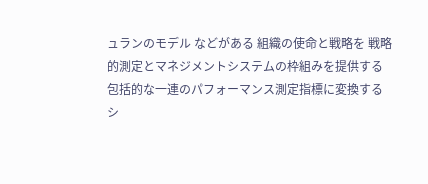ュランのモデル などがある 組織の使命と戦略を 戦略的測定とマネジメントシステムの枠組みを提供する包括的な一連のパフォーマンス測定指標に変換するシ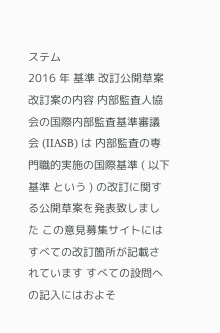ステム
2016 年 基準 改訂公開草案 改訂案の内容 内部監査人協会の国際内部監査基準審議会 (IIASB) は 内部監査の専門職的実施の国際基準 ( 以下 基準 という ) の改訂に関する公開草案を発表致しました この意見募集サイトには すべての改訂箇所が記載されています すべての設問への記入にはおよそ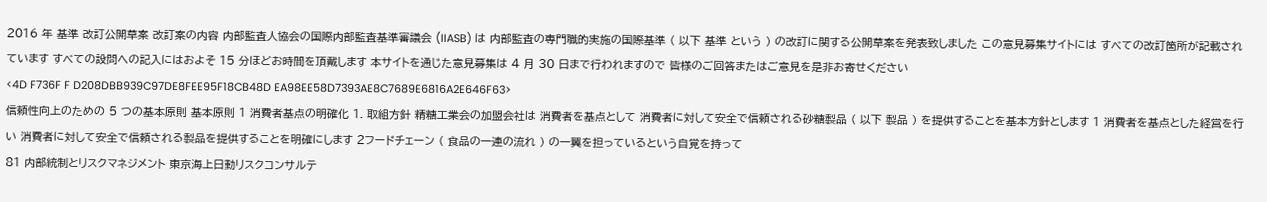2016 年 基準 改訂公開草案 改訂案の内容 内部監査人協会の国際内部監査基準審議会 (IIASB) は 内部監査の専門職的実施の国際基準 ( 以下 基準 という ) の改訂に関する公開草案を発表致しました この意見募集サイトには すべての改訂箇所が記載されています すべての設問への記入にはおよそ 15 分ほどお時間を頂戴します 本サイトを通じた意見募集は 4 月 30 日まで行われますので 皆様のご回答またはご意見を是非お寄せください
<4D F736F F D208DBB939C97DE8FEE95F18CB48D EA98EE58D7393AE8C7689E6816A2E646F63>
信頼性向上のための 5 つの基本原則 基本原則 1 消費者基点の明確化 1. 取組方針 精糖工業会の加盟会社は 消費者を基点として 消費者に対して安全で信頼される砂糖製品 ( 以下 製品 ) を提供することを基本方針とします 1 消費者を基点とした経営を行い 消費者に対して安全で信頼される製品を提供することを明確にします 2フードチェーン ( 食品の一連の流れ ) の一翼を担っているという自覚を持って
81 内部統制とリスクマネジメント 東京海上日動リスクコンサルテ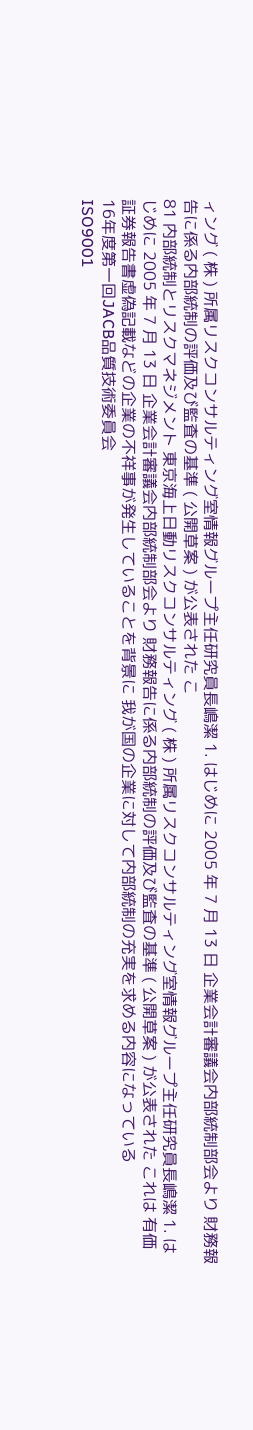ィング ( 株 ) 所属リスクコンサルティング室情報グループ主任研究員長嶋潔 1. はじめに 2005 年 7 月 13 日 企業会計審議会内部統制部会より 財務報告に係る内部統制の評価及び監査の基準 ( 公開草案 ) が公表された こ
81 内部統制とリスクマネジメント 東京海上日動リスクコンサルティング ( 株 ) 所属リスクコンサルティング室情報グループ主任研究員長嶋潔 1. はじめに 2005 年 7 月 13 日 企業会計審議会内部統制部会より 財務報告に係る内部統制の評価及び監査の基準 ( 公開草案 ) が公表された これは 有価証券報告書虚偽記載などの企業の不祥事が発生していることを背景に 我が国の企業に対して内部統制の充実を求める内容になっている
16年度第一回JACB品質技術委員会
ISO9001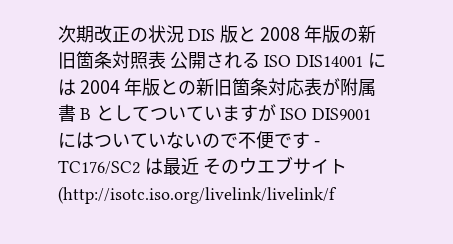次期改正の状況 DIS 版と 2008 年版の新旧箇条対照表 公開される ISO DIS14001 には 2004 年版との新旧箇条対応表が附属書 B としてついていますが ISO DIS9001 にはついていないので不便です - TC176/SC2 は最近 そのウエブサイト (http://isotc.iso.org/livelink/livelink/f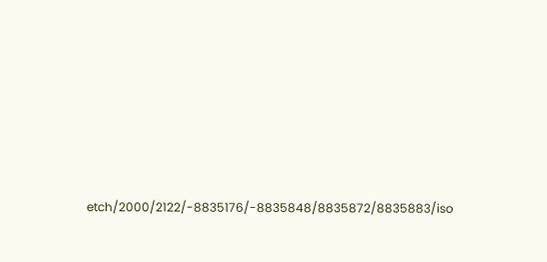etch/2000/2122/-8835176/-8835848/8835872/8835883/iso